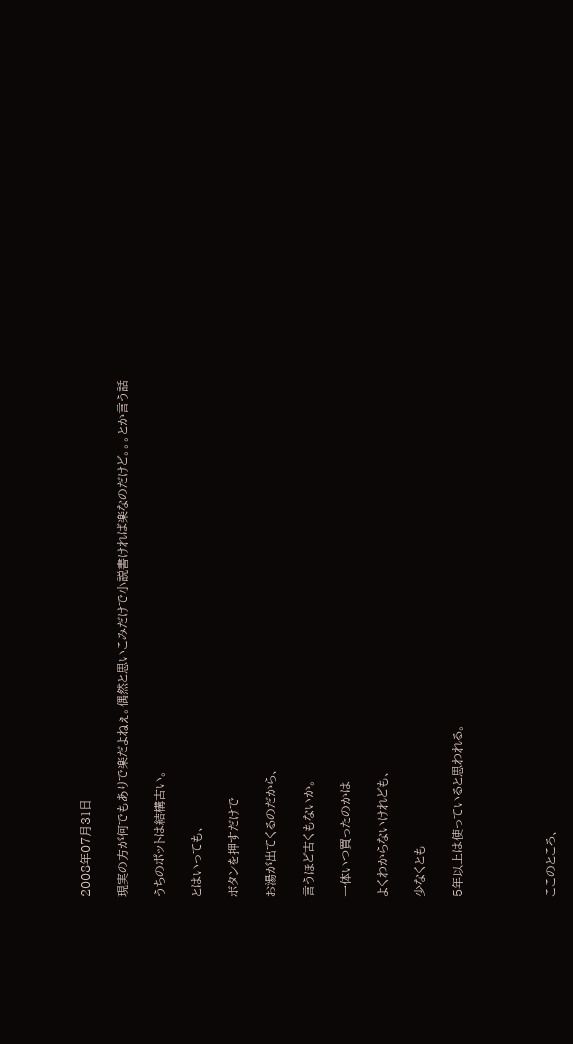2008年07月31日

現実の方が何でもありで楽だよねぇ。偶然と思いこみだけで小説書ければ楽なのだけど。。。とか言う話

うちのポットは結構古い。

とはいっても、

ボタンを押すだけで

お湯が出てくるのだから、

言うほど古くもないか。

一体いつ買ったのかは

よくわからないけれども、

少なくとも

5年以上は使っていると思われる。




ここのところ、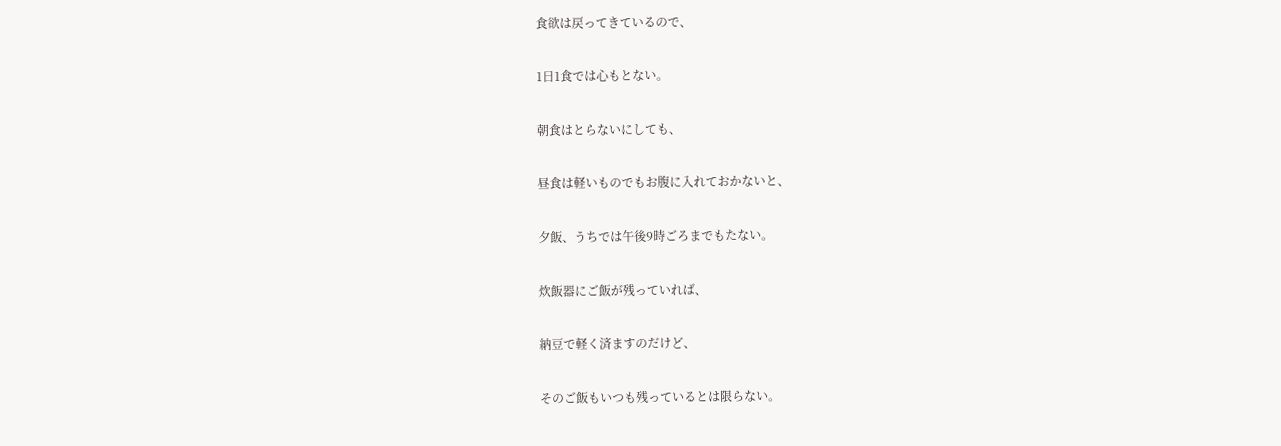食欲は戻ってきているので、

1日1食では心もとない。

朝食はとらないにしても、

昼食は軽いものでもお腹に入れておかないと、

夕飯、うちでは午後9時ごろまでもたない。

炊飯器にご飯が残っていれば、

納豆で軽く済ますのだけど、

そのご飯もいつも残っているとは限らない。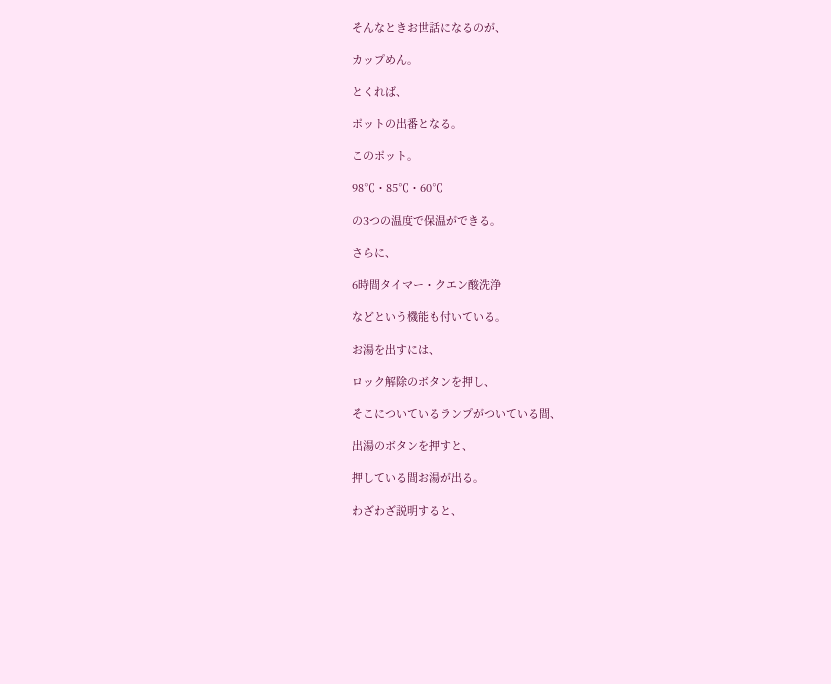そんなときお世話になるのが、

カップめん。

とくれば、

ポットの出番となる。

このポット。

98℃・85℃・60℃

の3つの温度で保温ができる。

さらに、

6時間タイマー・クエン酸洗浄

などという機能も付いている。

お湯を出すには、

ロック解除のボタンを押し、

そこについているランプがついている間、

出湯のボタンを押すと、

押している間お湯が出る。

わざわざ説明すると、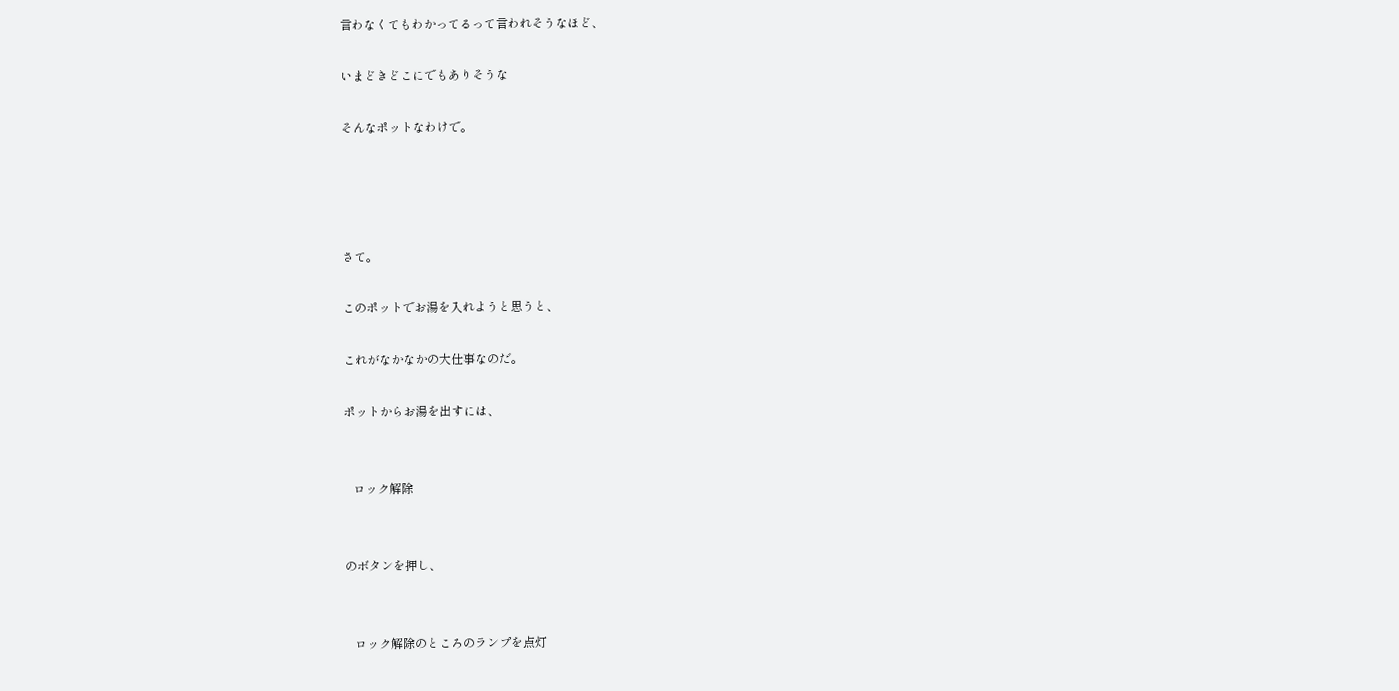言わなくてもわかってるって言われそうなほど、

いまどきどこにでもありそうな

そんなポットなわけで。




さて。

このポットでお湯を入れようと思うと、

これがなかなかの大仕事なのだ。

ポットからお湯を出すには、


   ロック解除


のボタンを押し、


   ロック解除のところのランプを点灯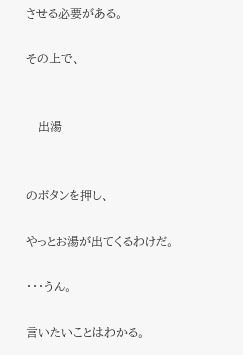させる必要がある。

その上で、


   出湯


のボタンを押し、

やっとお湯が出てくるわけだ。

・・・うん。

言いたいことはわかる。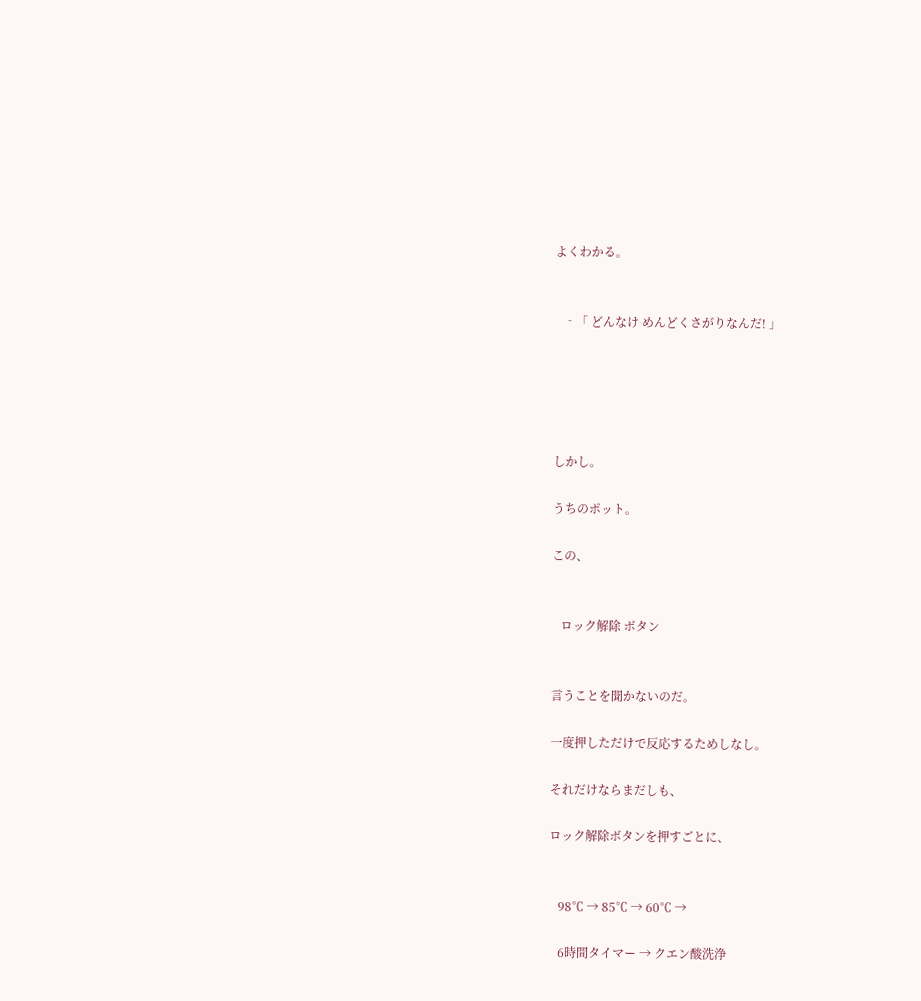よくわかる。


   ‐「 どんなけ めんどくさがりなんだ! 」





しかし。

うちのポット。

この、


   ロック解除 ボタン


言うことを聞かないのだ。

一度押しただけで反応するためしなし。

それだけならまだしも、

ロック解除ボタンを押すごとに、


   98℃ → 85℃ → 60℃ →

   6時間タイマー → クエン酸洗浄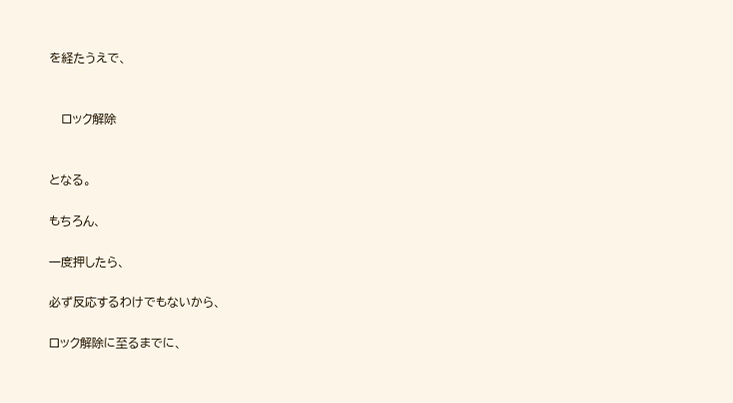を経たうえで、


   ロック解除


となる。

もちろん、

一度押したら、

必ず反応するわけでもないから、

ロック解除に至るまでに、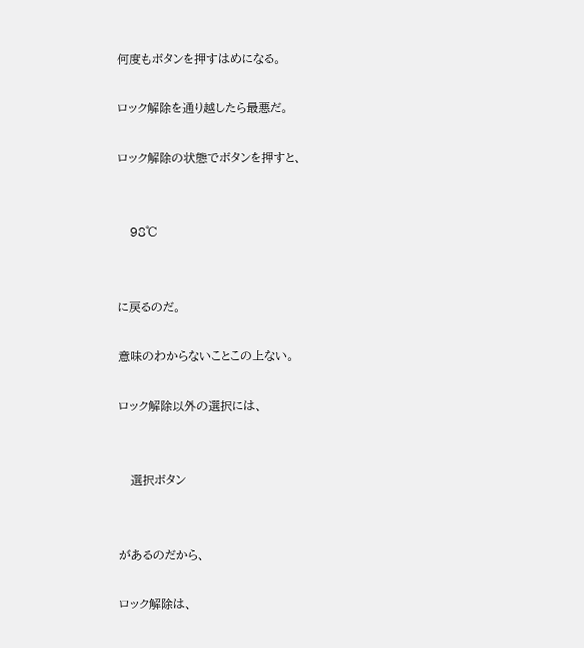何度もボタンを押すはめになる。

ロック解除を通り越したら最悪だ。

ロック解除の状態でボタンを押すと、


   98℃


に戻るのだ。

意味のわからないことこの上ない。

ロック解除以外の選択には、


   選択ボタン


があるのだから、

ロック解除は、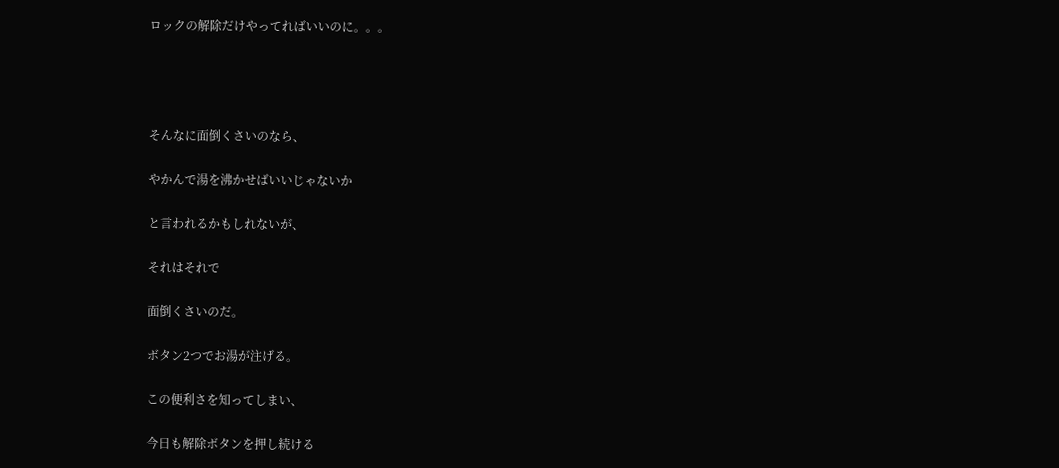ロックの解除だけやってればいいのに。。。




そんなに面倒くさいのなら、

やかんで湯を沸かせばいいじゃないか

と言われるかもしれないが、

それはそれで

面倒くさいのだ。

ボタン2つでお湯が注げる。

この便利さを知ってしまい、

今日も解除ボタンを押し続ける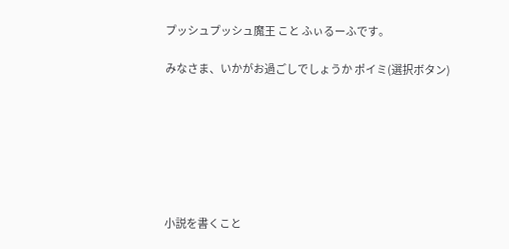プッシュプッシュ魔王 こと ふぃるーふです。

みなさま、いかがお過ごしでしょうか ポイミ(選択ボタン)







小説を書くこと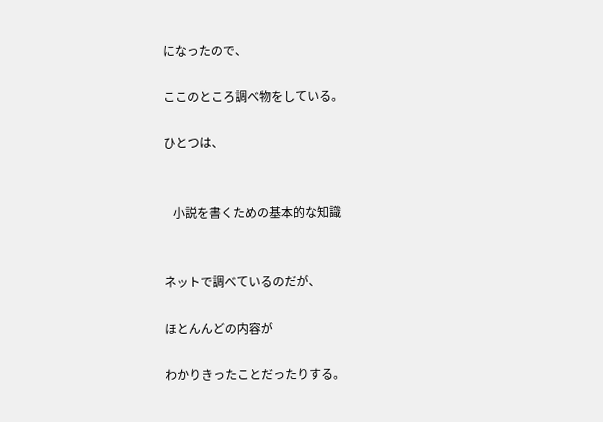になったので、

ここのところ調べ物をしている。

ひとつは、


   小説を書くための基本的な知識


ネットで調べているのだが、

ほとんんどの内容が

わかりきったことだったりする。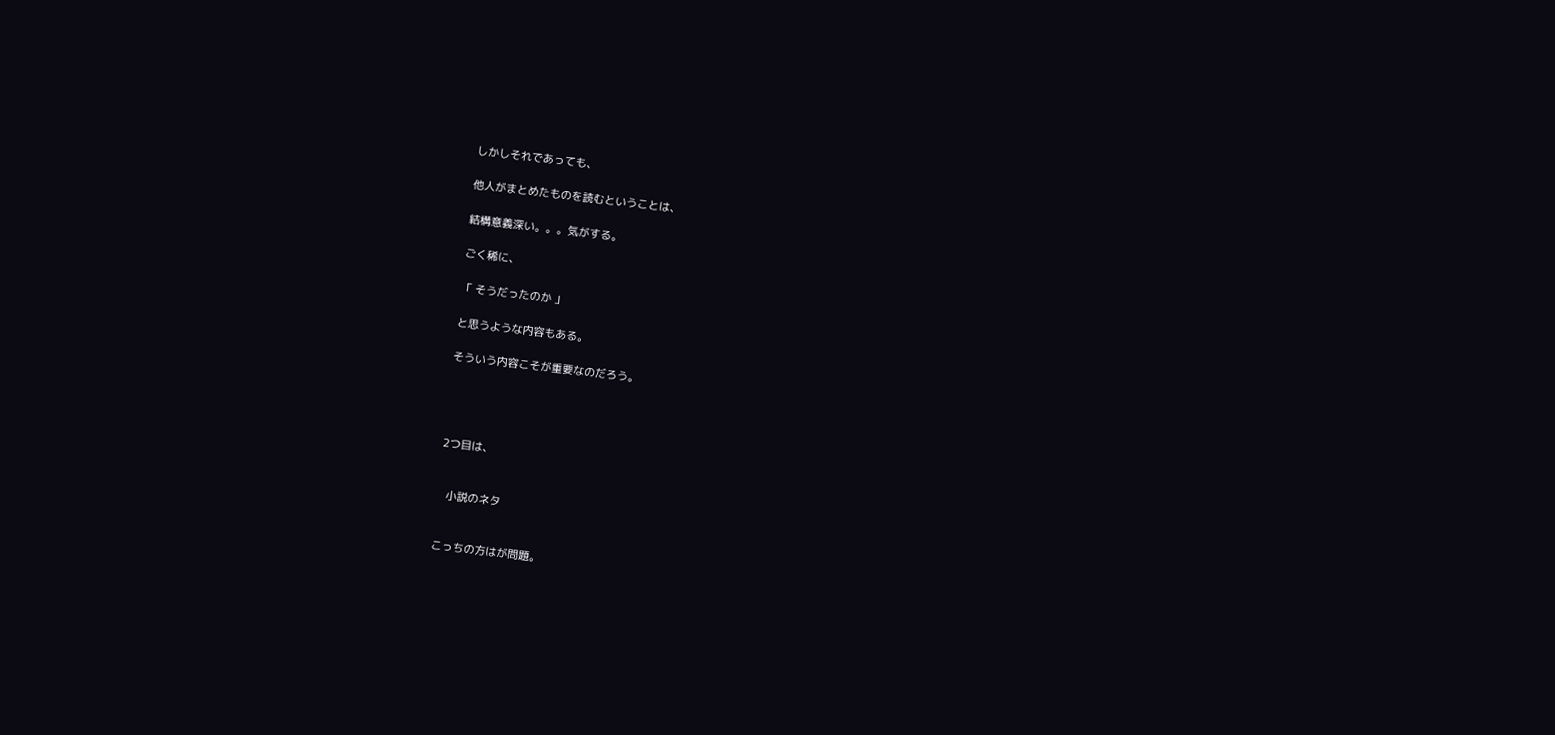しかしそれであっても、

他人がまとめたものを読むということは、

結構意義深い。。。気がする。

ごく稀に、

「 そうだったのか 」

と思うような内容もある。

そういう内容こそが重要なのだろう。




2つ目は、


   小説のネタ


こっちの方はが問題。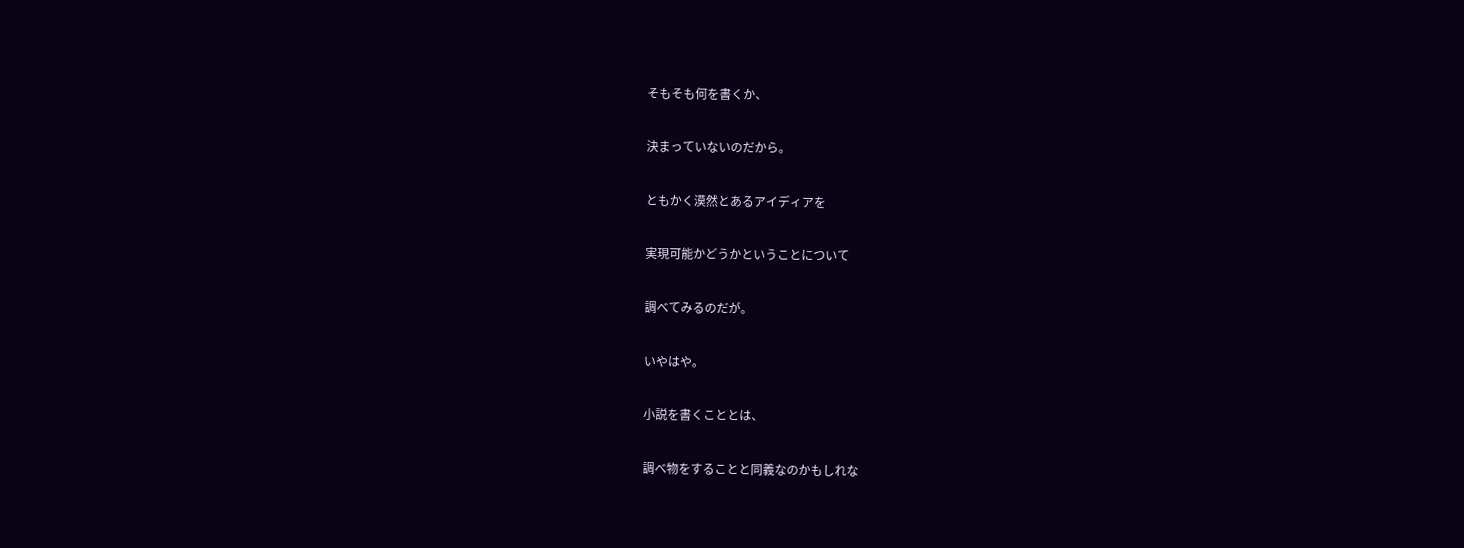そもそも何を書くか、

決まっていないのだから。

ともかく漠然とあるアイディアを

実現可能かどうかということについて

調べてみるのだが。

いやはや。

小説を書くこととは、

調べ物をすることと同義なのかもしれな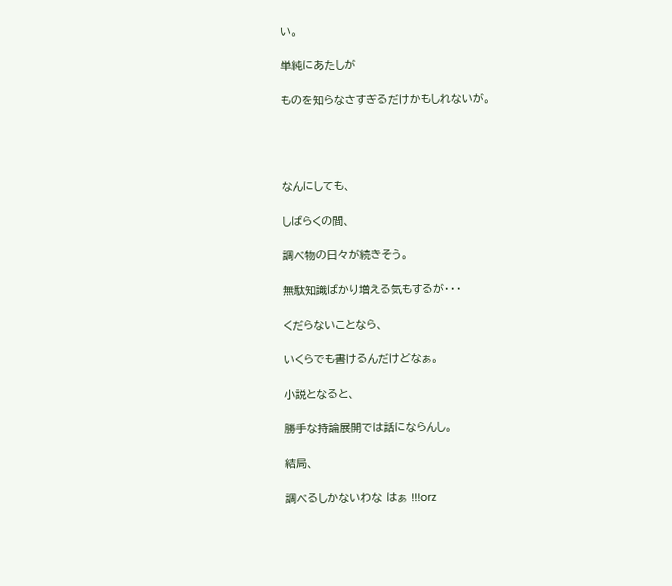い。

単純にあたしが

ものを知らなさすぎるだけかもしれないが。




なんにしても、

しばらくの間、

調べ物の日々が続きそう。

無駄知識ばかり増える気もするが・・・

くだらないことなら、

いくらでも書けるんだけどなぁ。

小説となると、

勝手な持論展開では話にならんし。

結局、

調べるしかないわな はぁ !!!orz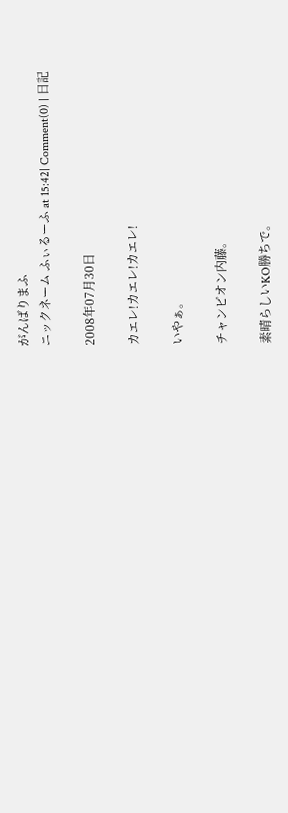がんばりまふ
ニックネーム ふぃるーふ at 15:42| Comment(0) | 日記

2008年07月30日

カエレ!カエレ!カエレ!

いやぁ。

チャンピオン内藤。

素晴らしいKO勝ちで。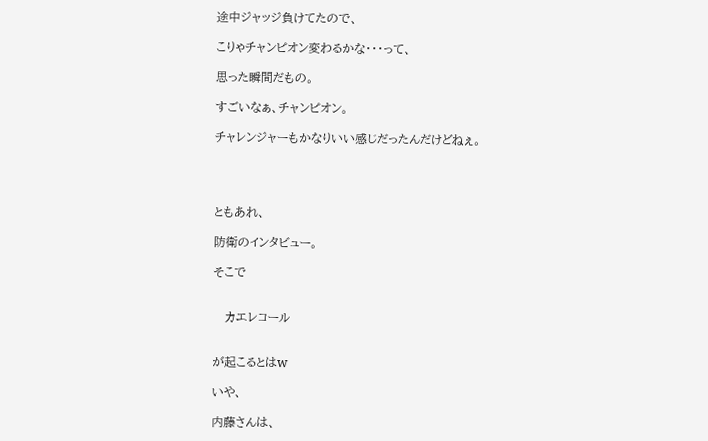途中ジャッジ負けてたので、

こりゃチャンピオン変わるかな・・・って、

思った瞬間だもの。

すごいなぁ、チャンピオン。

チャレンジャーもかなりいい感じだったんだけどねぇ。




ともあれ、

防衛のインタビュー。

そこで


   カエレコール


が起こるとはw

いや、

内藤さんは、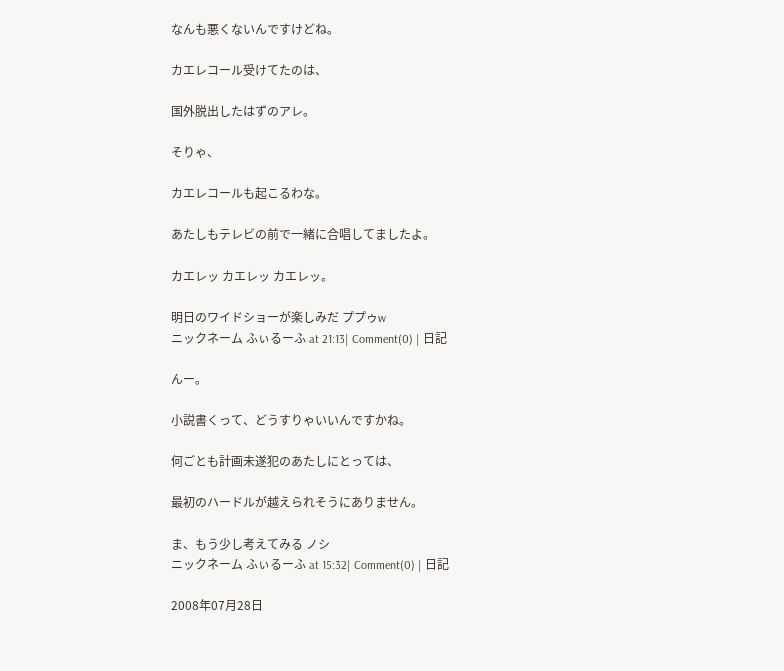なんも悪くないんですけどね。

カエレコール受けてたのは、

国外脱出したはずのアレ。

そりゃ、

カエレコールも起こるわな。

あたしもテレビの前で一緒に合唱してましたよ。

カエレッ カエレッ カエレッ。

明日のワイドショーが楽しみだ ププゥw
ニックネーム ふぃるーふ at 21:13| Comment(0) | 日記

んー。

小説書くって、どうすりゃいいんですかね。

何ごとも計画未遂犯のあたしにとっては、

最初のハードルが越えられそうにありません。

ま、もう少し考えてみる ノシ
ニックネーム ふぃるーふ at 15:32| Comment(0) | 日記

2008年07月28日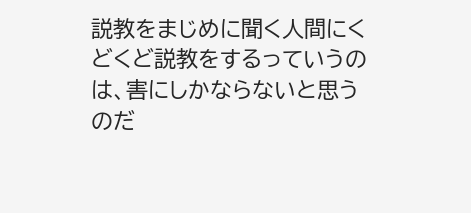説教をまじめに聞く人間にくどくど説教をするっていうのは、害にしかならないと思うのだ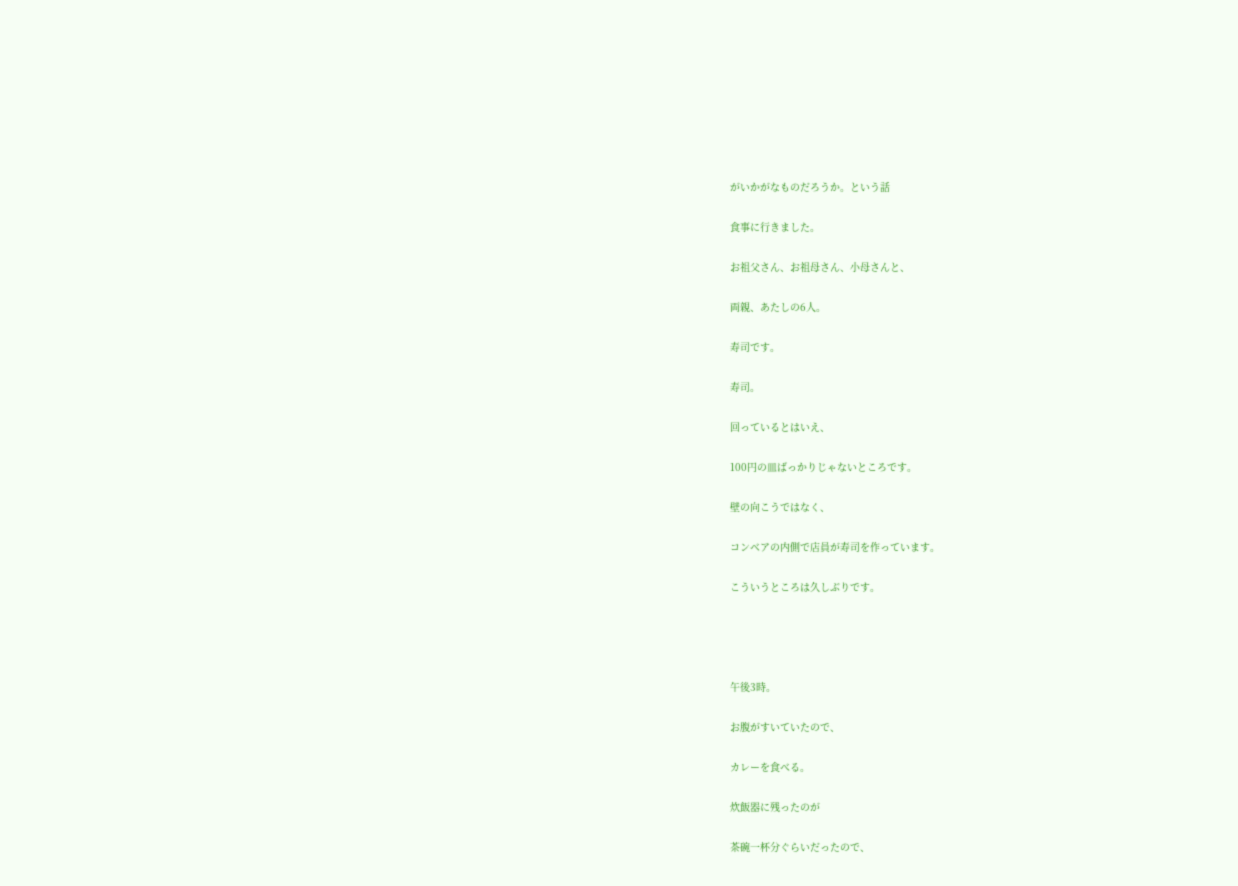がいかがなものだろうか。という話

食事に行きました。

お祖父さん、お祖母さん、小母さんと、

両親、あたしの6人。

寿司です。

寿司。

回っているとはいえ、

100円の皿ばっかりじゃないところです。

壁の向こうではなく、

コンベアの内側で店員が寿司を作っています。

こういうところは久しぶりです。




午後3時。

お腹がすいていたので、

カレーを食べる。

炊飯器に残ったのが

茶碗一杯分ぐらいだったので、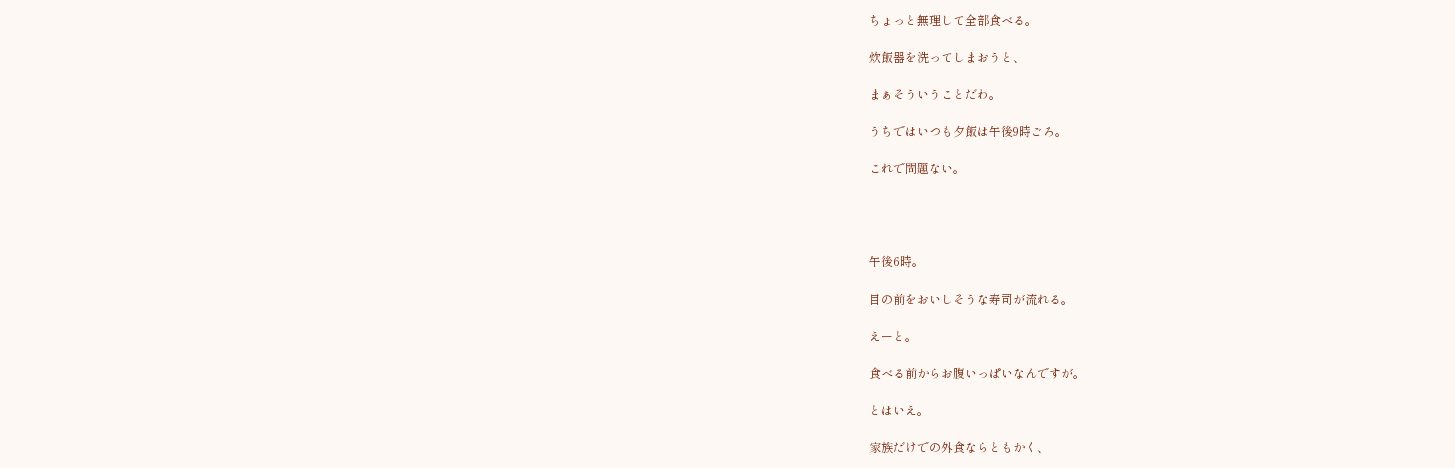ちょっと無理して全部食べる。

炊飯器を洗ってしまおうと、

まぁそういうことだわ。

うちではいつも夕飯は午後9時ごろ。

これで問題ない。




午後6時。

目の前をおいしそうな寿司が流れる。

えーと。

食べる前からお腹いっぱいなんですが。

とはいえ。

家族だけでの外食ならともかく、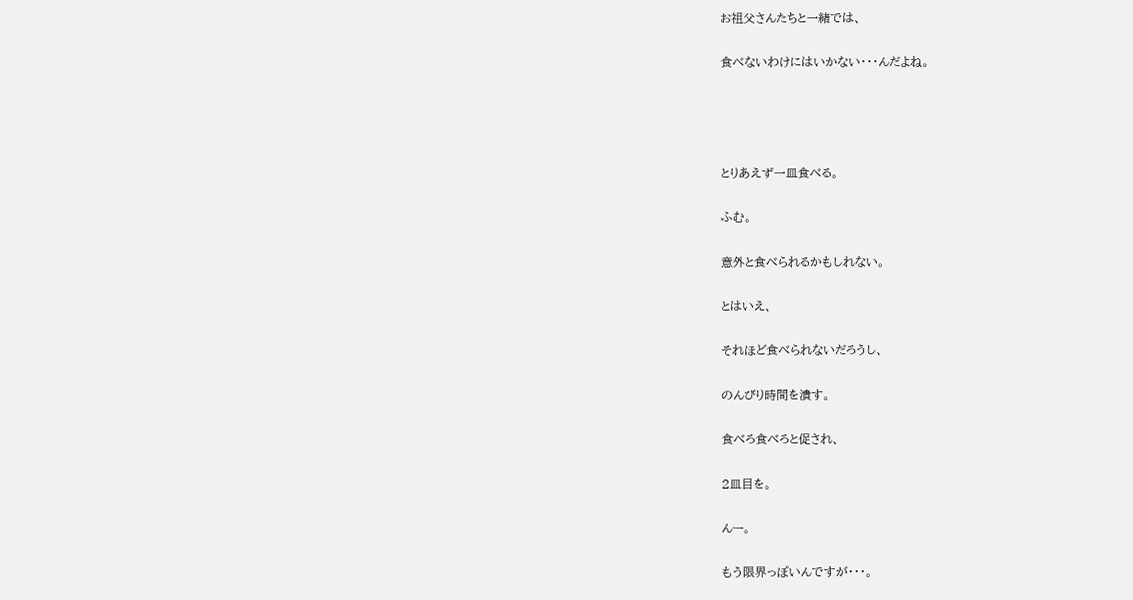お祖父さんたちと一緒では、

食べないわけにはいかない・・・んだよね。




とりあえず一皿食べる。

ふむ。

意外と食べられるかもしれない。

とはいえ、

それほど食べられないだろうし、

のんびり時間を潰す。

食べろ食べろと促され、

2皿目を。

んー。

もう限界っぽいんですが・・・。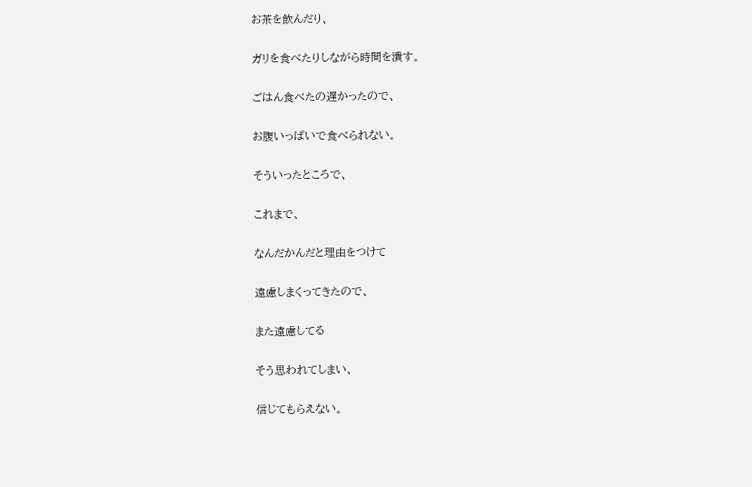お茶を飲んだり、

ガリを食べたりしながら時間を潰す。

ごはん食べたの遅かったので、

お腹いっぱいで食べられない。

そういったところで、

これまで、

なんだかんだと理由をつけて

遠慮しまくってきたので、

また遠慮してる

そう思われてしまい、

信じてもらえない。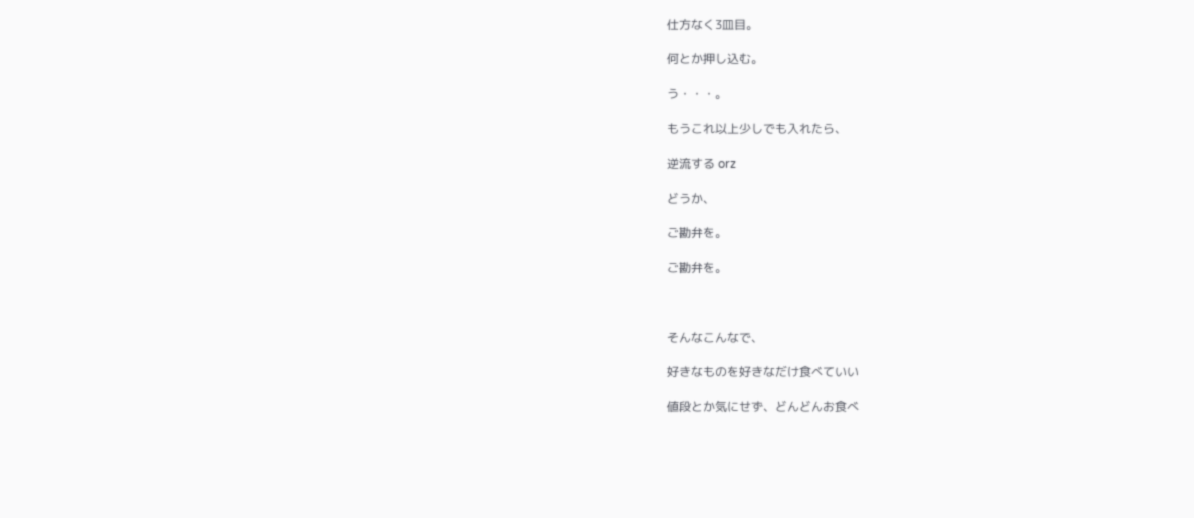仕方なく3皿目。

何とか押し込む。

う・・・。

もうこれ以上少しでも入れたら、

逆流する orz

どうか、

ご勘弁を。

ご勘弁を。



そんなこんなで、

好きなものを好きなだけ食べていい

値段とか気にせず、どんどんお食べ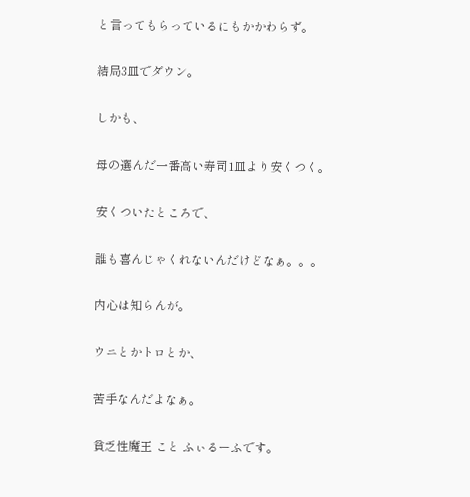と言ってもらっているにもかかわらず。

結局3皿でダウン。

しかも、

母の選んだ一番高い寿司1皿より安くつく。

安くついたところで、

誰も喜んじゃくれないんだけどなぁ。。。

内心は知らんが。

ウニとかトロとか、

苦手なんだよなぁ。

貧乏性魔王 こと ふぃるーふです。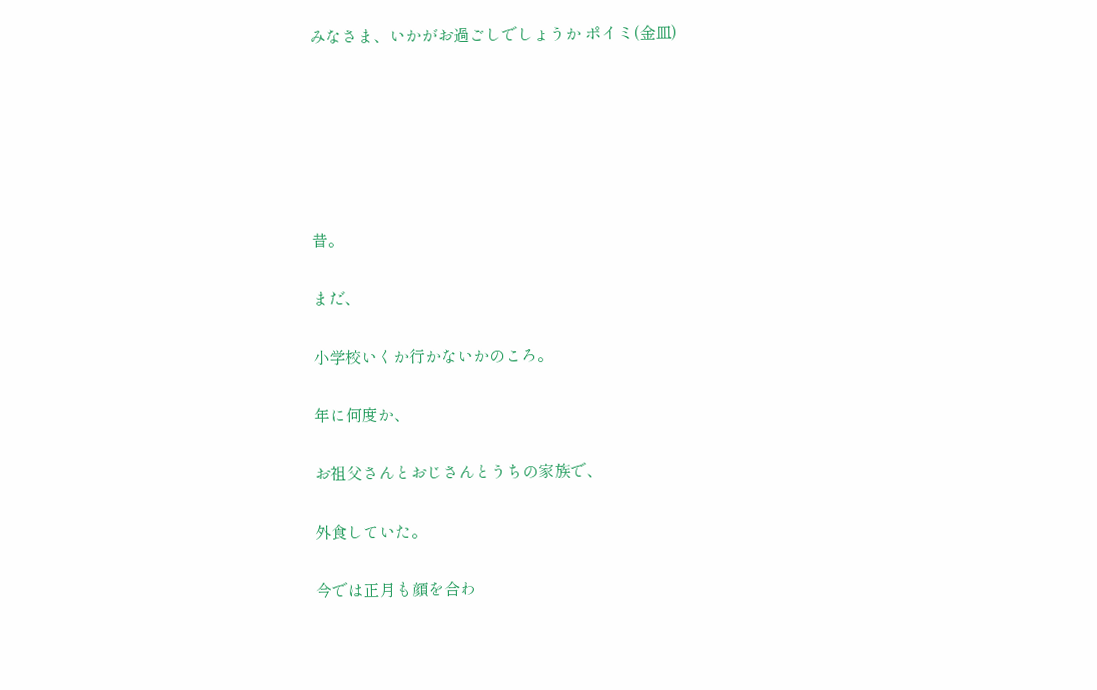みなさま、いかがお過ごしでしょうか ポイミ(金皿)






昔。

まだ、

小学校いくか行かないかのころ。

年に何度か、

お祖父さんとおじさんとうちの家族で、

外食していた。

今では正月も顔を合わ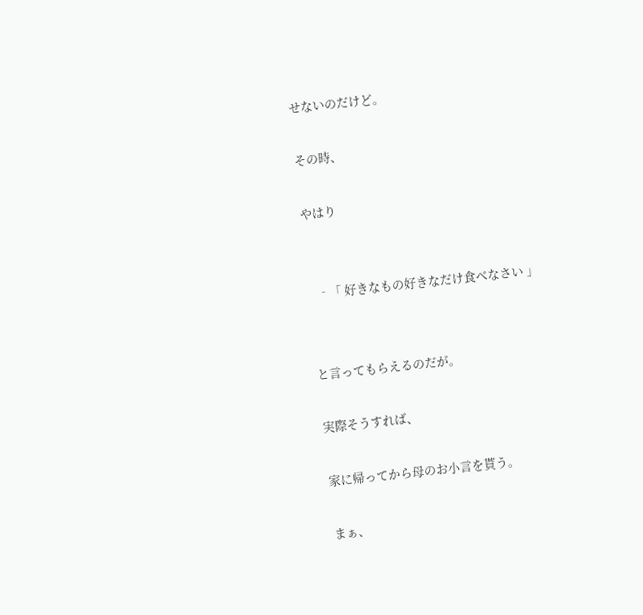せないのだけど。

その時、

やはり


   ‐「 好きなもの好きなだけ食べなさい 」


と言ってもらえるのだが。

実際そうすれば、

家に帰ってから母のお小言を貰う。

まぁ、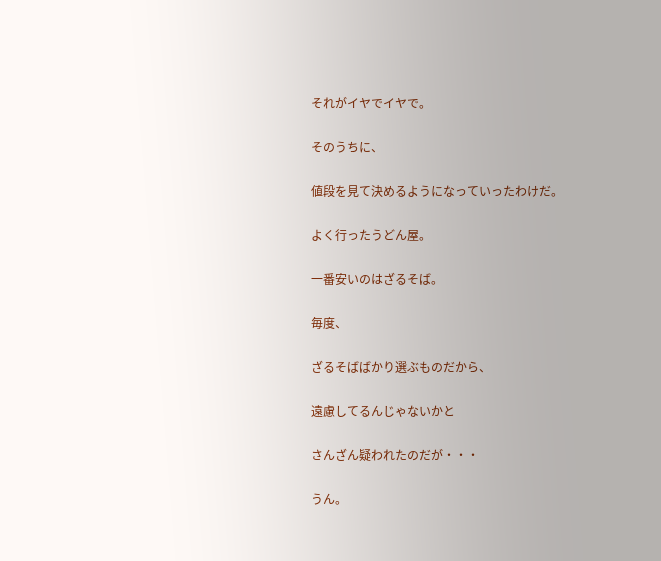それがイヤでイヤで。

そのうちに、

値段を見て決めるようになっていったわけだ。

よく行ったうどん屋。

一番安いのはざるそば。

毎度、

ざるそばばかり選ぶものだから、

遠慮してるんじゃないかと

さんざん疑われたのだが・・・

うん。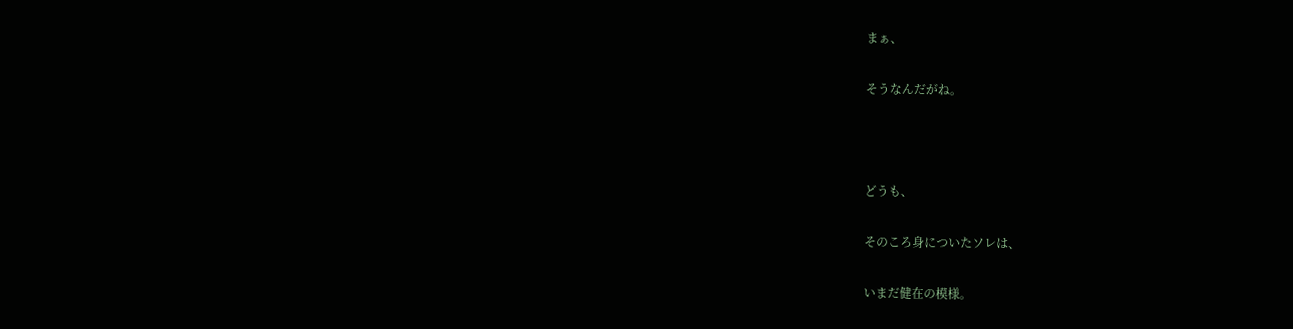まぁ、

そうなんだがね。



どうも、

そのころ身についたソレは、

いまだ健在の模様。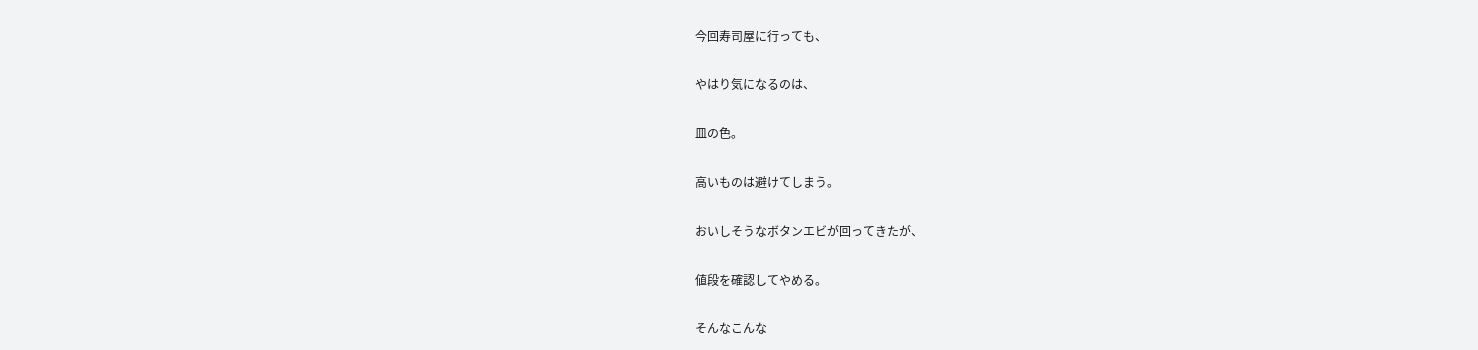今回寿司屋に行っても、

やはり気になるのは、

皿の色。

高いものは避けてしまう。

おいしそうなボタンエビが回ってきたが、

値段を確認してやめる。

そんなこんな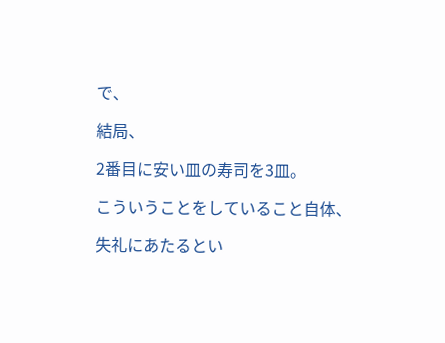で、

結局、

2番目に安い皿の寿司を3皿。

こういうことをしていること自体、

失礼にあたるとい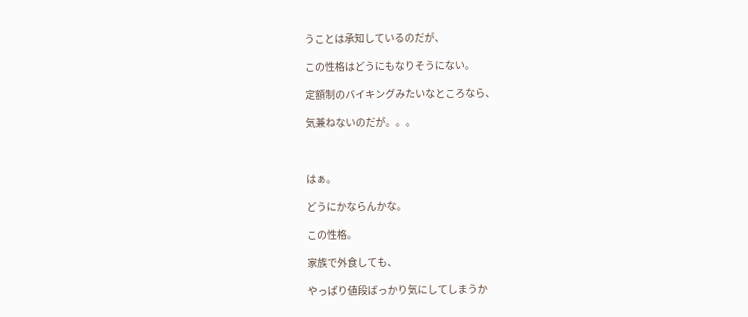うことは承知しているのだが、

この性格はどうにもなりそうにない。

定額制のバイキングみたいなところなら、

気兼ねないのだが。。。



はぁ。

どうにかならんかな。

この性格。

家族で外食しても、

やっぱり値段ばっかり気にしてしまうか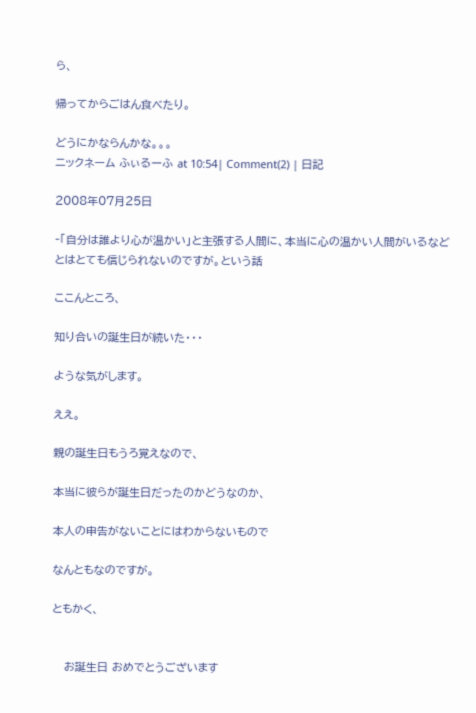ら、

帰ってからごはん食べたり。

どうにかならんかな。。。
ニックネーム ふぃるーふ at 10:54| Comment(2) | 日記

2008年07月25日

‐「自分は誰より心が温かい」と主張する人間に、本当に心の温かい人間がいるなどとはとても信じられないのですが。という話

ここんところ、

知り合いの誕生日が続いた・・・

ような気がします。

ええ。

親の誕生日もうろ覚えなので、

本当に彼らが誕生日だったのかどうなのか、

本人の申告がないことにはわからないもので

なんともなのですが。

ともかく、


   お誕生日 おめでとうございます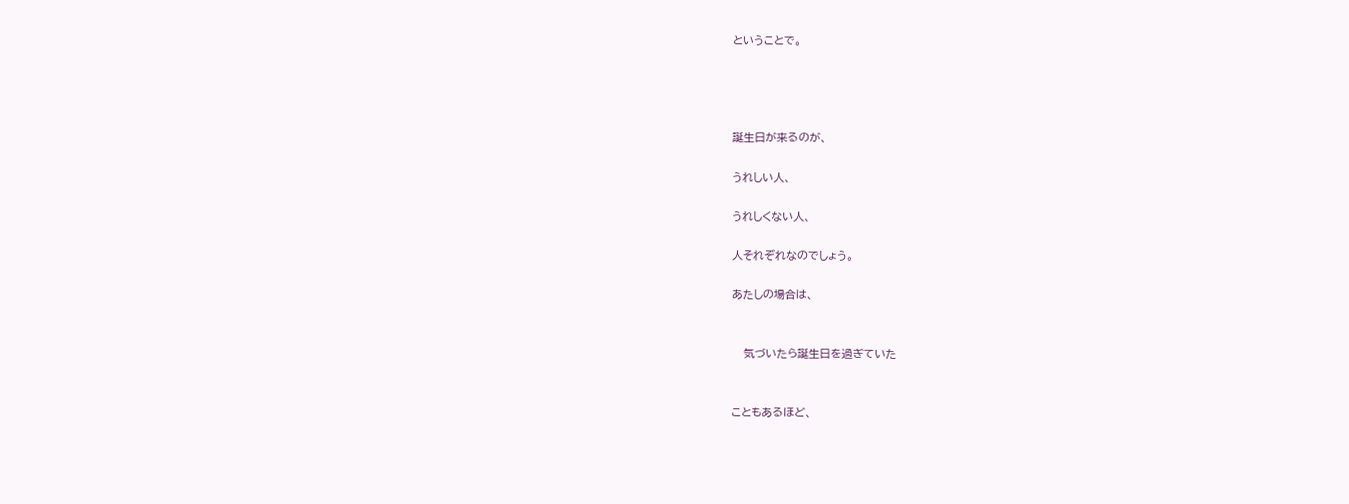ということで。




誕生日が来るのが、

うれしい人、

うれしくない人、

人それぞれなのでしょう。

あたしの場合は、


   気づいたら誕生日を過ぎていた


こともあるほど、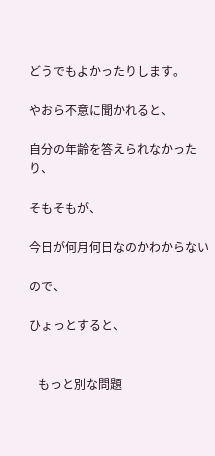どうでもよかったりします。

やおら不意に聞かれると、

自分の年齢を答えられなかったり、

そもそもが、

今日が何月何日なのかわからない

ので、

ひょっとすると、


   もっと別な問題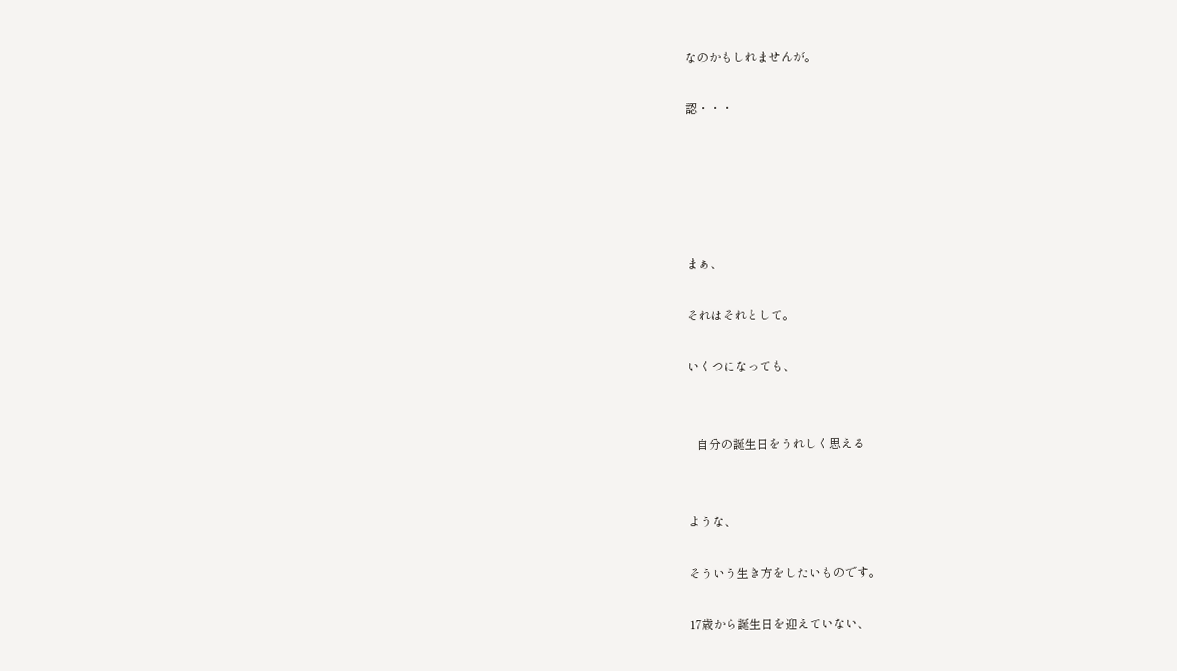なのかもしれませんが。

認・・・





まぁ、

それはそれとして。

いくつになっても、


   自分の誕生日をうれしく思える


ような、

そういう生き方をしたいものです。

17歳から誕生日を迎えていない、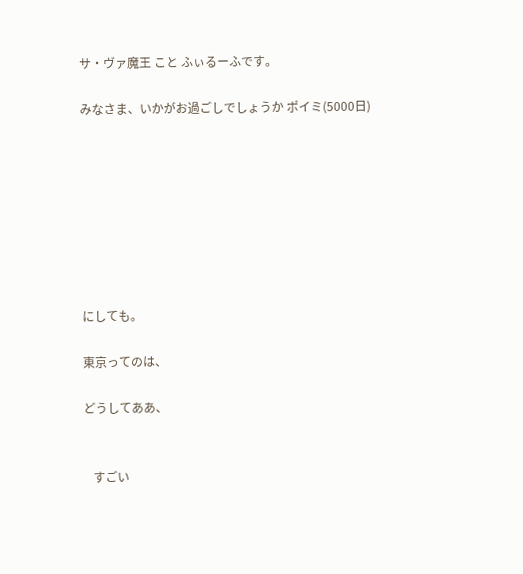サ・ヴァ魔王 こと ふぃるーふです。

みなさま、いかがお過ごしでしょうか ポイミ(5000日)








にしても。

東京ってのは、

どうしてああ、


   すごい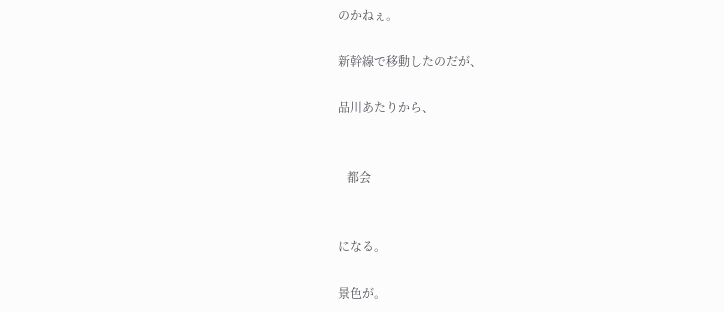のかねぇ。

新幹線で移動したのだが、

品川あたりから、


   都会


になる。

景色が。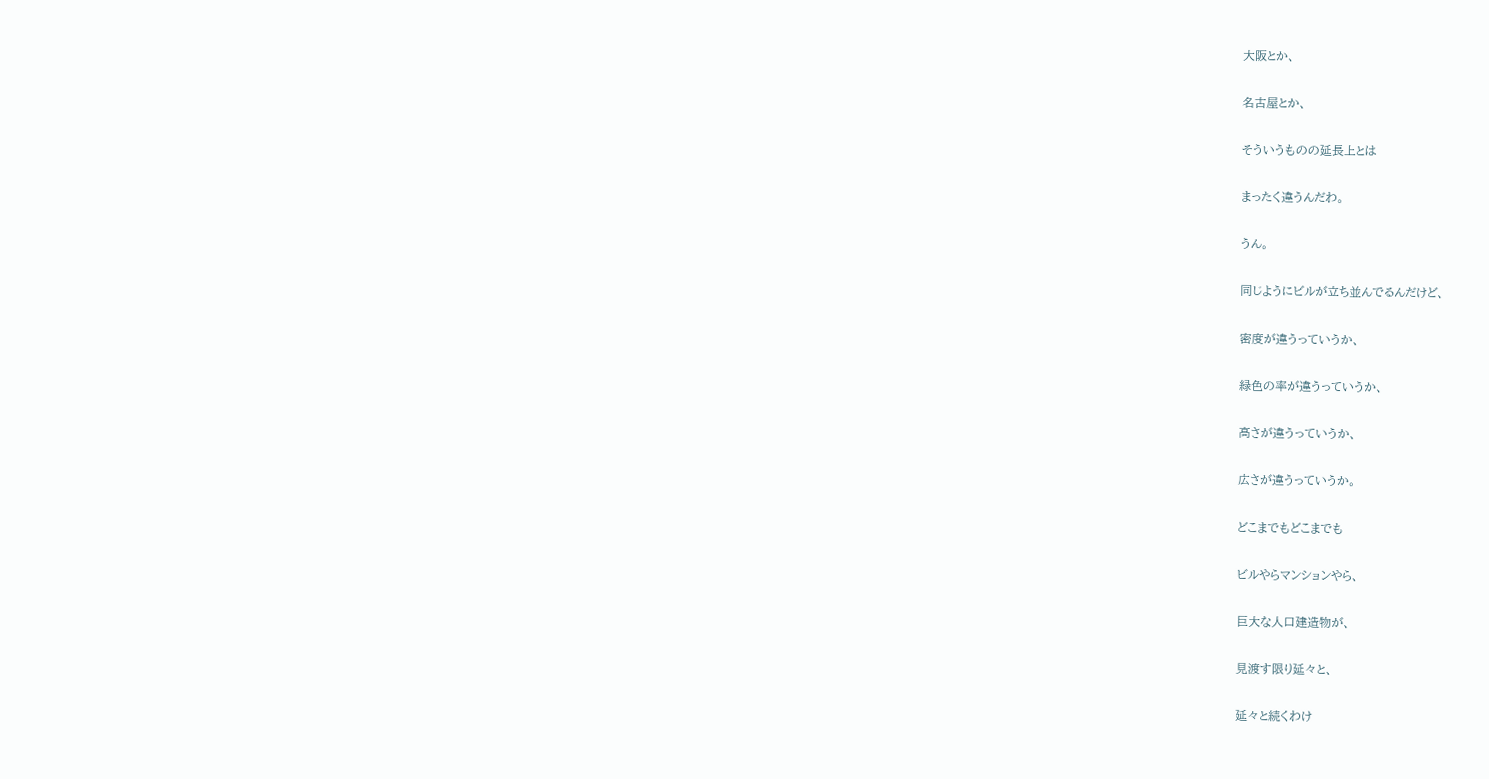大阪とか、

名古屋とか、

そういうものの延長上とは

まったく違うんだわ。

うん。

同じようにビルが立ち並んでるんだけど、

密度が違うっていうか、

緑色の率が違うっていうか、

高さが違うっていうか、

広さが違うっていうか。

どこまでもどこまでも

ビルやらマンションやら、

巨大な人口建造物が、

見渡す限り延々と、

延々と続くわけ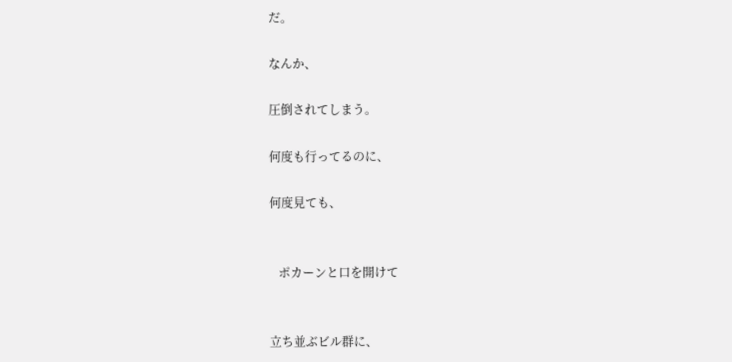だ。

なんか、

圧倒されてしまう。

何度も行ってるのに、

何度見ても、


   ポカーンと口を開けて


立ち並ぶビル群に、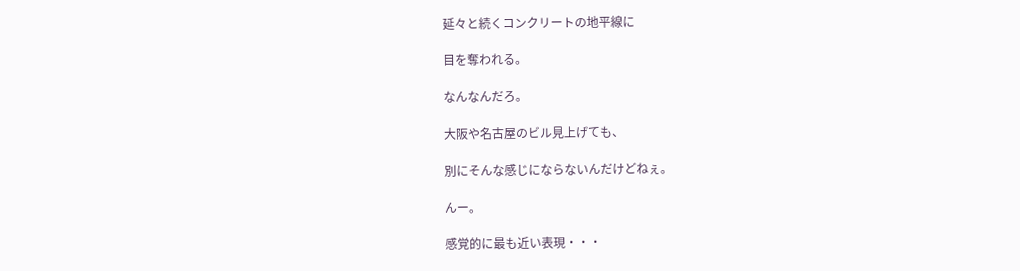延々と続くコンクリートの地平線に

目を奪われる。

なんなんだろ。

大阪や名古屋のビル見上げても、

別にそんな感じにならないんだけどねぇ。

んー。

感覚的に最も近い表現・・・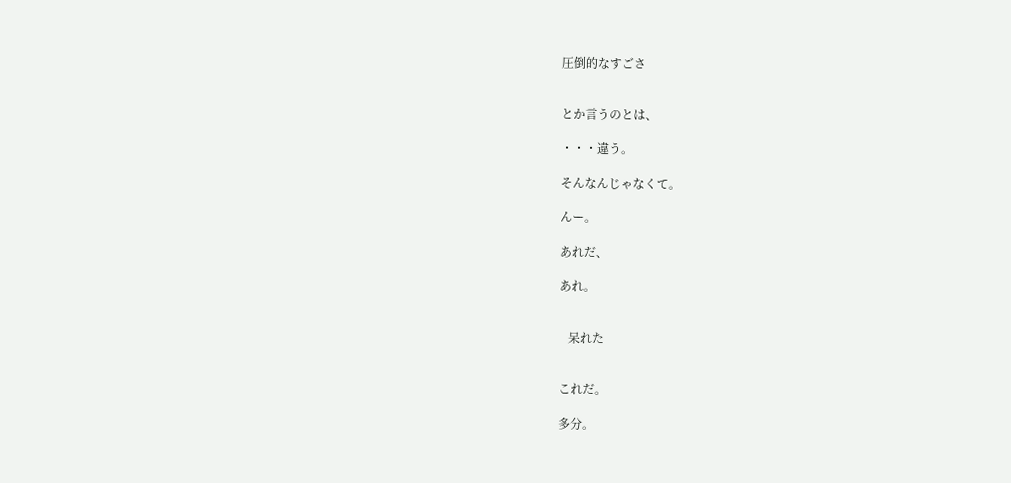圧倒的なすごさ


とか言うのとは、

・・・違う。

そんなんじゃなくて。

んー。

あれだ、

あれ。


   呆れた


これだ。

多分。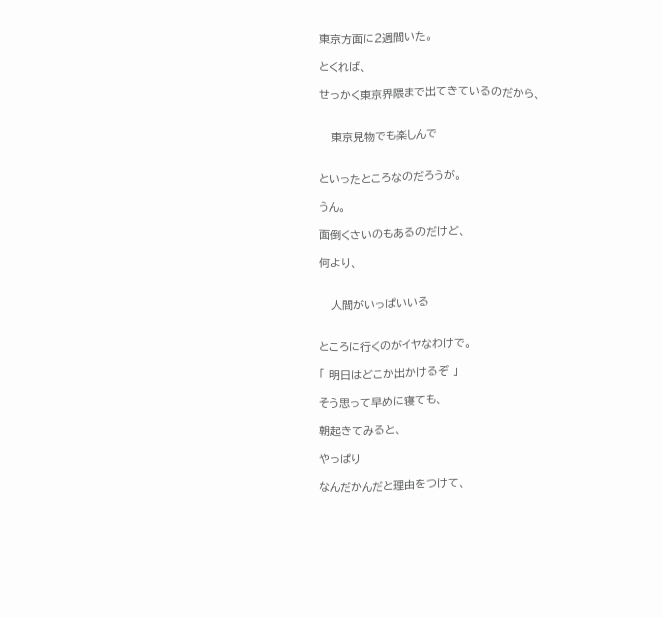東京方面に2週間いた。

とくれば、

せっかく東京界隈まで出てきているのだから、


   東京見物でも楽しんで


といったところなのだろうが。

うん。

面倒くさいのもあるのだけど、

何より、


   人間がいっぱいいる


ところに行くのがイヤなわけで。

「 明日はどこか出かけるぞ 」

そう思って早めに寝ても、

朝起きてみると、

やっぱり

なんだかんだと理由をつけて、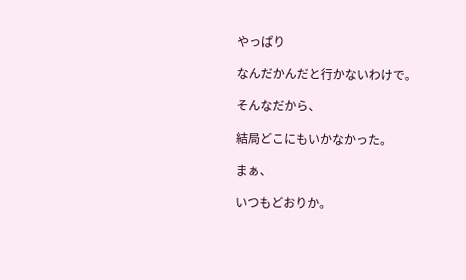やっぱり

なんだかんだと行かないわけで。

そんなだから、

結局どこにもいかなかった。

まぁ、

いつもどおりか。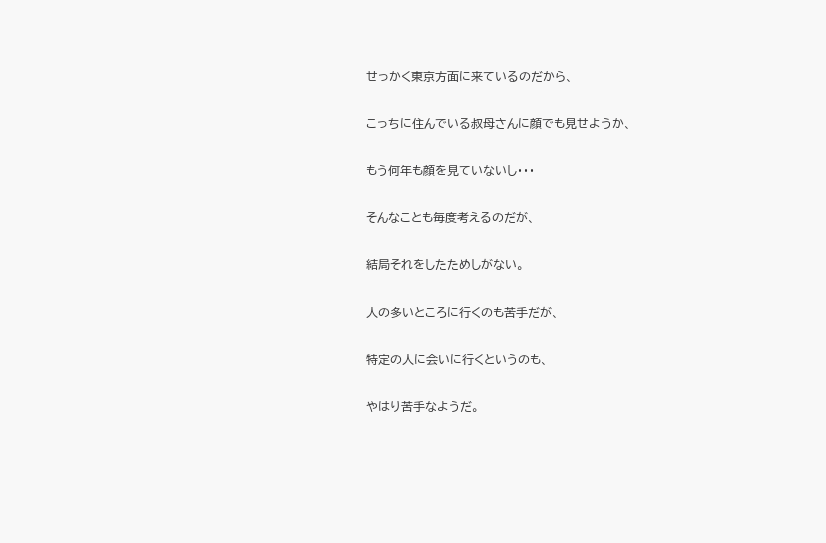せっかく東京方面に来ているのだから、

こっちに住んでいる叔母さんに顔でも見せようか、

もう何年も顔を見ていないし・・・

そんなことも毎度考えるのだが、

結局それをしたためしがない。

人の多いところに行くのも苦手だが、

特定の人に会いに行くというのも、

やはり苦手なようだ。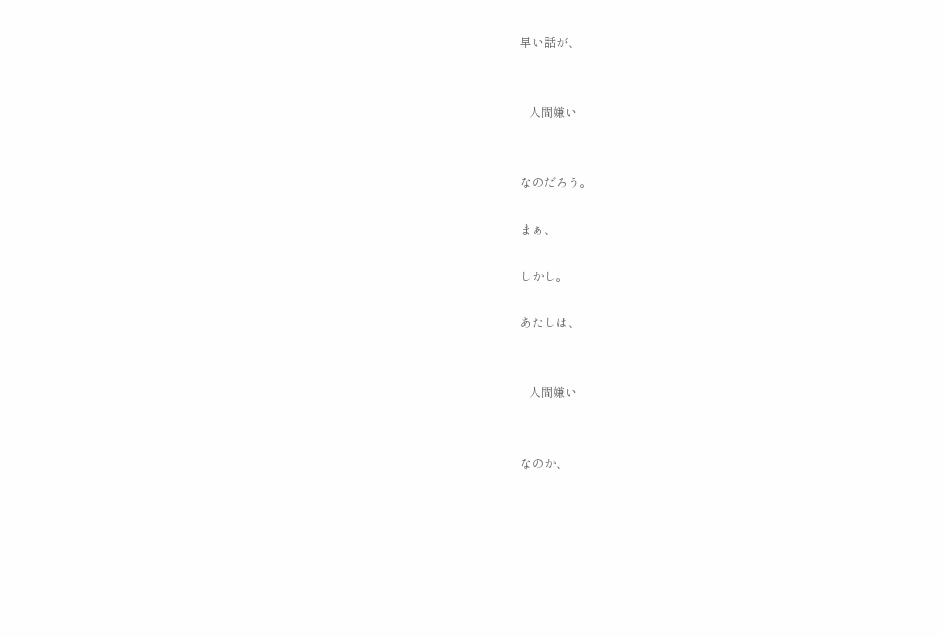早い話が、


   人間嫌い


なのだろう。

まぁ、

しかし。

あたしは、


   人間嫌い


なのか、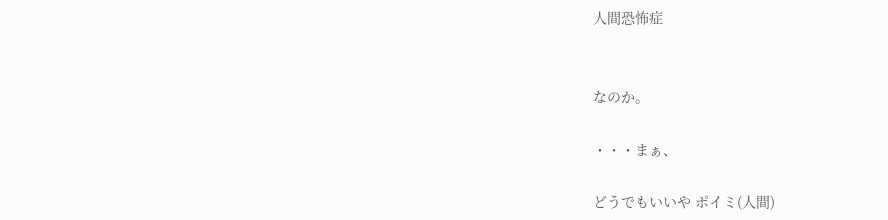人間恐怖症


なのか。

・・・まぁ、

どうでもいいや ポイミ(人間)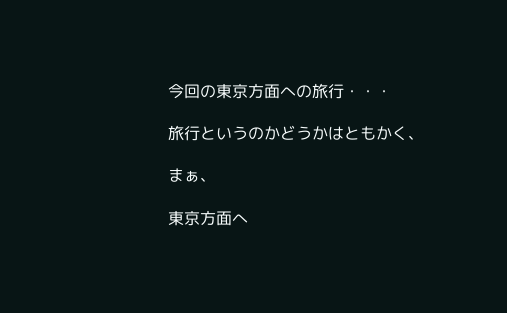今回の東京方面への旅行・・・

旅行というのかどうかはともかく、

まぁ、

東京方面へ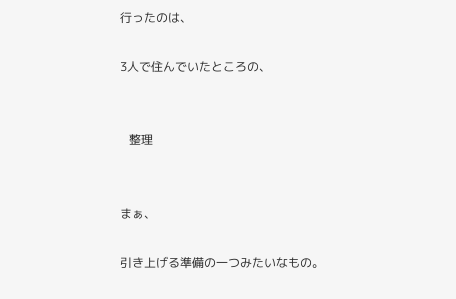行ったのは、

3人で住んでいたところの、


   整理


まぁ、

引き上げる準備の一つみたいなもの。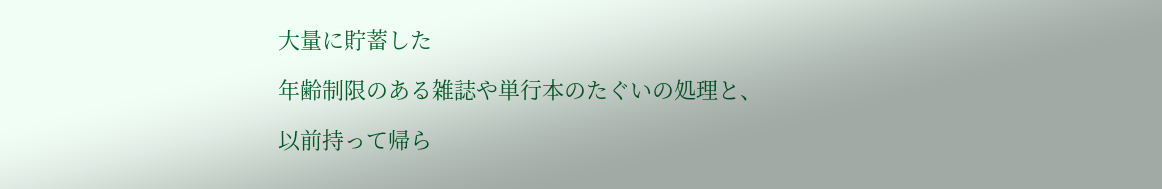大量に貯蓄した

年齢制限のある雑誌や単行本のたぐいの処理と、

以前持って帰ら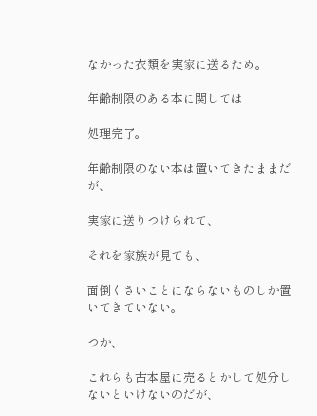なかった衣類を実家に送るため。

年齢制限のある本に関しては

処理完了。

年齢制限のない本は置いてきたままだが、

実家に送りつけられて、

それを家族が見ても、

面倒くさいことにならないものしか置いてきていない。

つか、

これらも古本屋に売るとかして処分しないといけないのだが、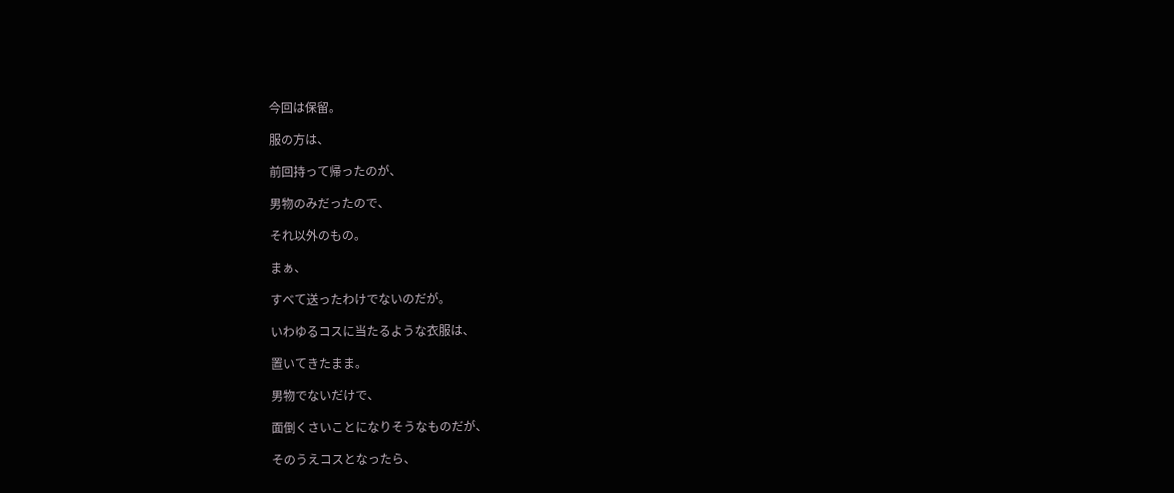今回は保留。

服の方は、

前回持って帰ったのが、

男物のみだったので、

それ以外のもの。

まぁ、

すべて送ったわけでないのだが。

いわゆるコスに当たるような衣服は、

置いてきたまま。

男物でないだけで、

面倒くさいことになりそうなものだが、

そのうえコスとなったら、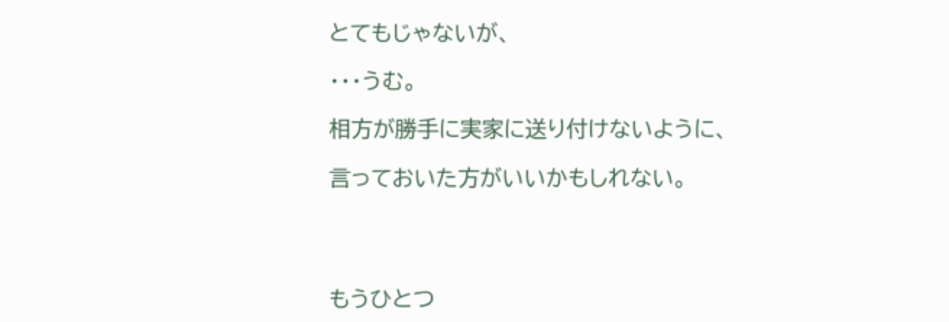とてもじゃないが、

・・・うむ。

相方が勝手に実家に送り付けないように、

言っておいた方がいいかもしれない。




もうひとつ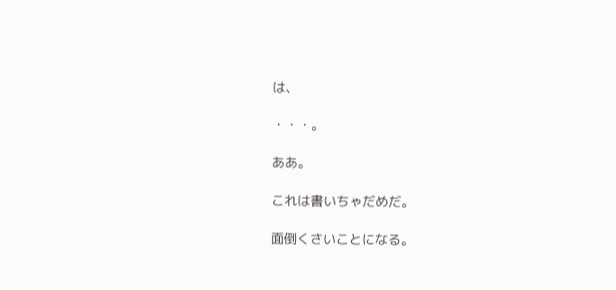は、

・・・。

ああ。

これは書いちゃだめだ。

面倒くさいことになる。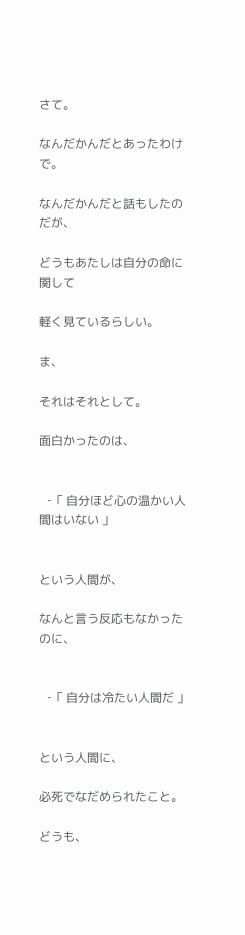さて。

なんだかんだとあったわけで。

なんだかんだと話もしたのだが、

どうもあたしは自分の命に関して

軽く見ているらしい。

ま、

それはそれとして。

面白かったのは、


   ‐「 自分ほど心の温かい人間はいない 」


という人間が、

なんと言う反応もなかったのに、


   ‐「 自分は冷たい人間だ 」


という人間に、

必死でなだめられたこと。

どうも、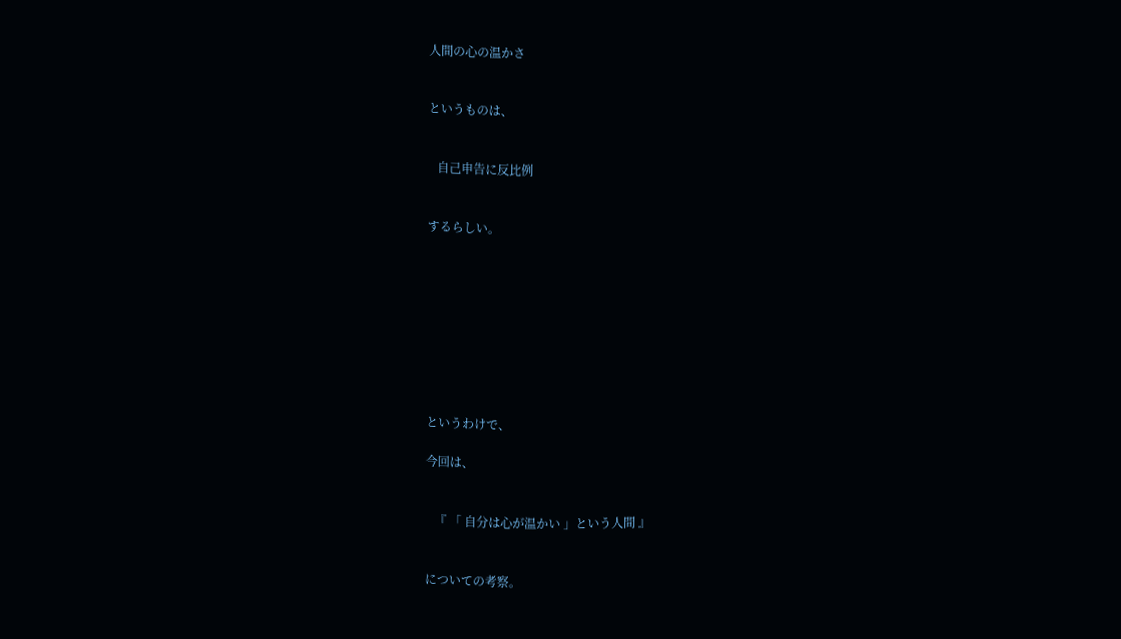人間の心の温かさ


というものは、


   自己申告に反比例


するらしい。









というわけで、

今回は、


   『 「 自分は心が温かい 」という人間 』


についての考察。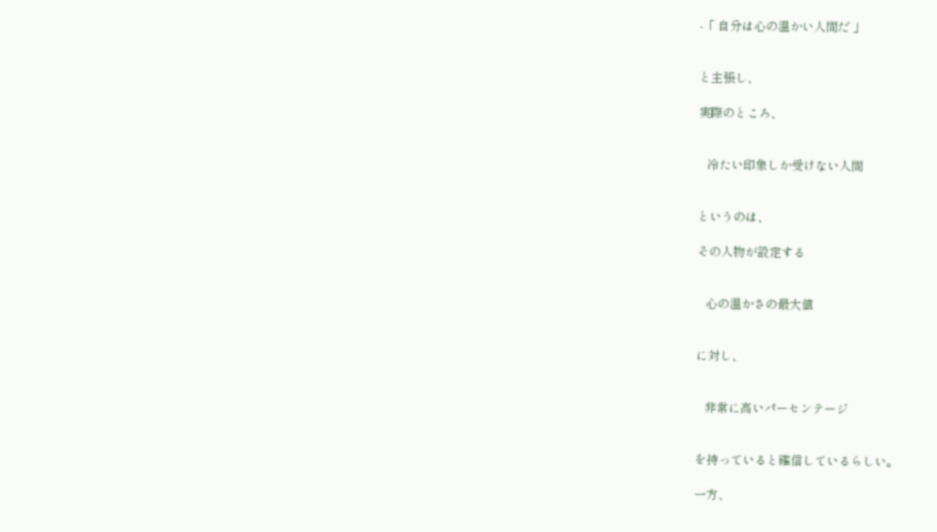‐「 自分は心の温かい人間だ 」


と主張し、

実際のところ、


   冷たい印象しか受けない人間


というのは、

その人物が設定する


   心の温かさの最大値


に対し、


   非常に高いパーセンテージ


を持っていると確信しているらしい。

一方、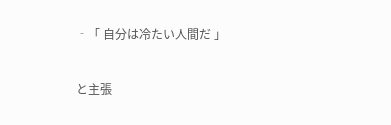‐「 自分は冷たい人間だ 」


と主張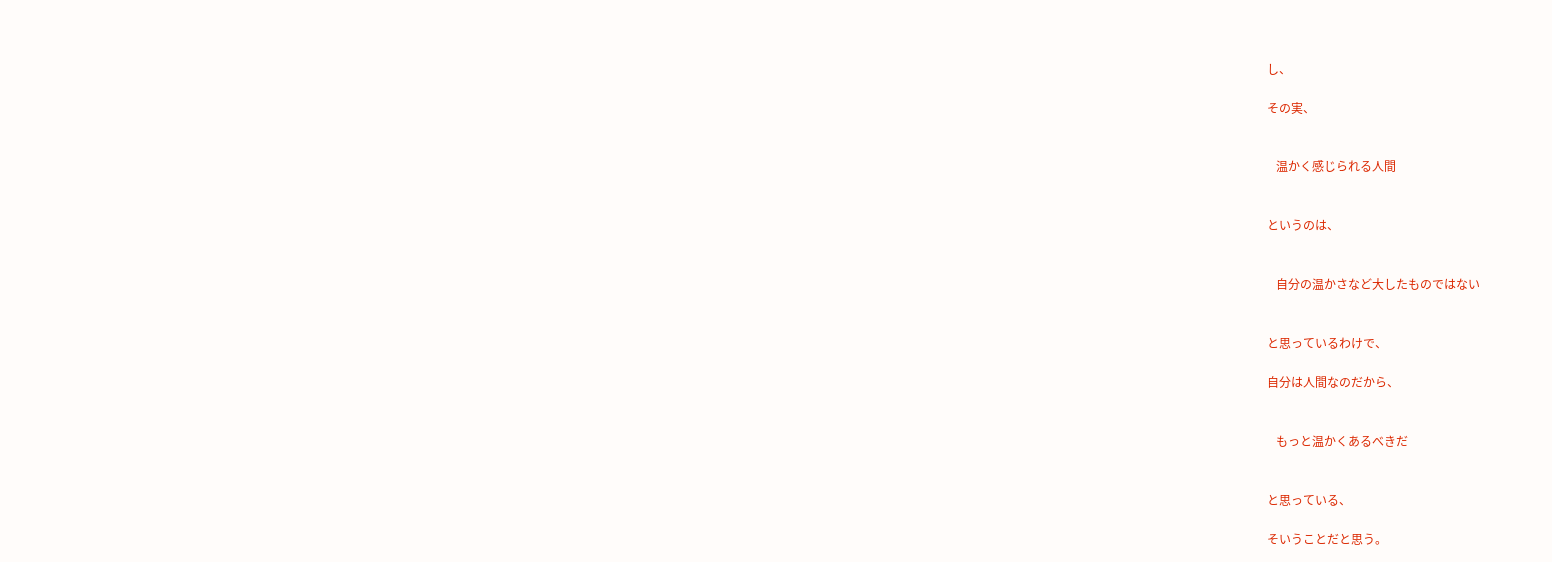し、

その実、


   温かく感じられる人間


というのは、


   自分の温かさなど大したものではない


と思っているわけで、

自分は人間なのだから、


   もっと温かくあるべきだ


と思っている、

そいうことだと思う。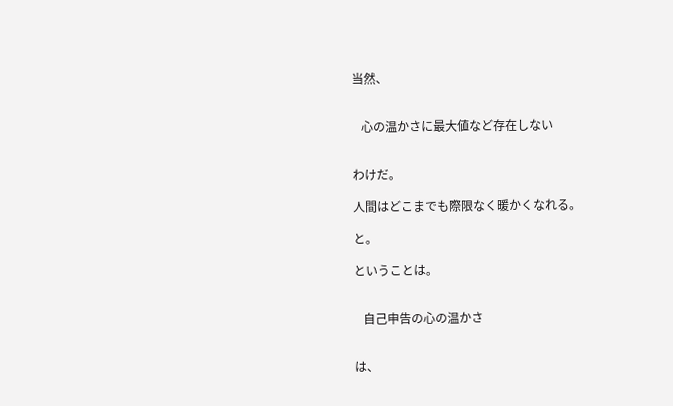当然、


   心の温かさに最大値など存在しない


わけだ。

人間はどこまでも際限なく暖かくなれる。

と。

ということは。


   自己申告の心の温かさ


は、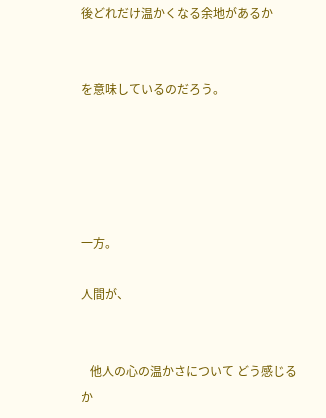後どれだけ温かくなる余地があるか


を意味しているのだろう。





一方。

人間が、


   他人の心の温かさについて どう感じるか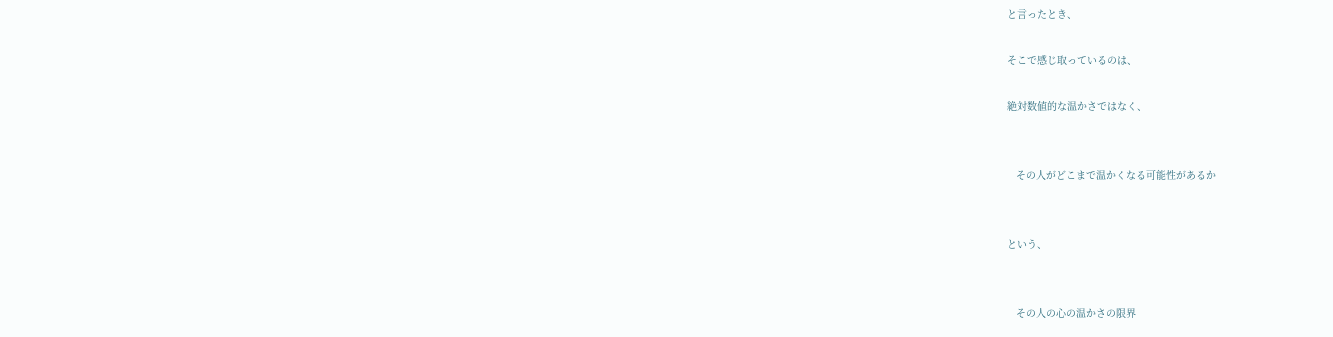と言ったとき、

そこで感じ取っているのは、

絶対数値的な温かさではなく、


   その人がどこまで温かくなる可能性があるか


という、


   その人の心の温かさの限界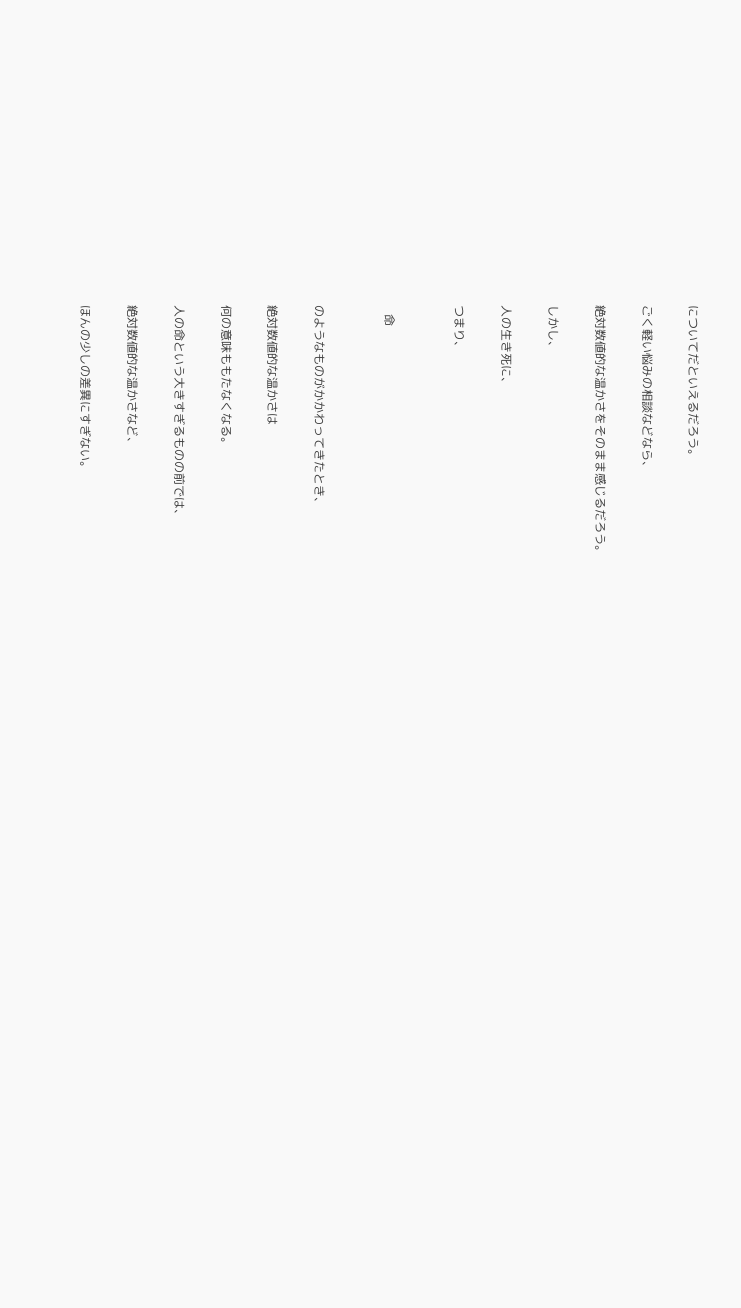についてだといえるだろう。

ごく軽い悩みの相談などなら、

絶対数値的な温かさをそのまま感じるだろう。

しかし、

人の生き死に、

つまり、


   命


のようなものがかかわってきたとき、

絶対数値的な温かさは

何の意味ももたなくなる。

人の命という大きすぎるものの前では、

絶対数値的な温かさなど、

ほんの少しの差異にすぎない。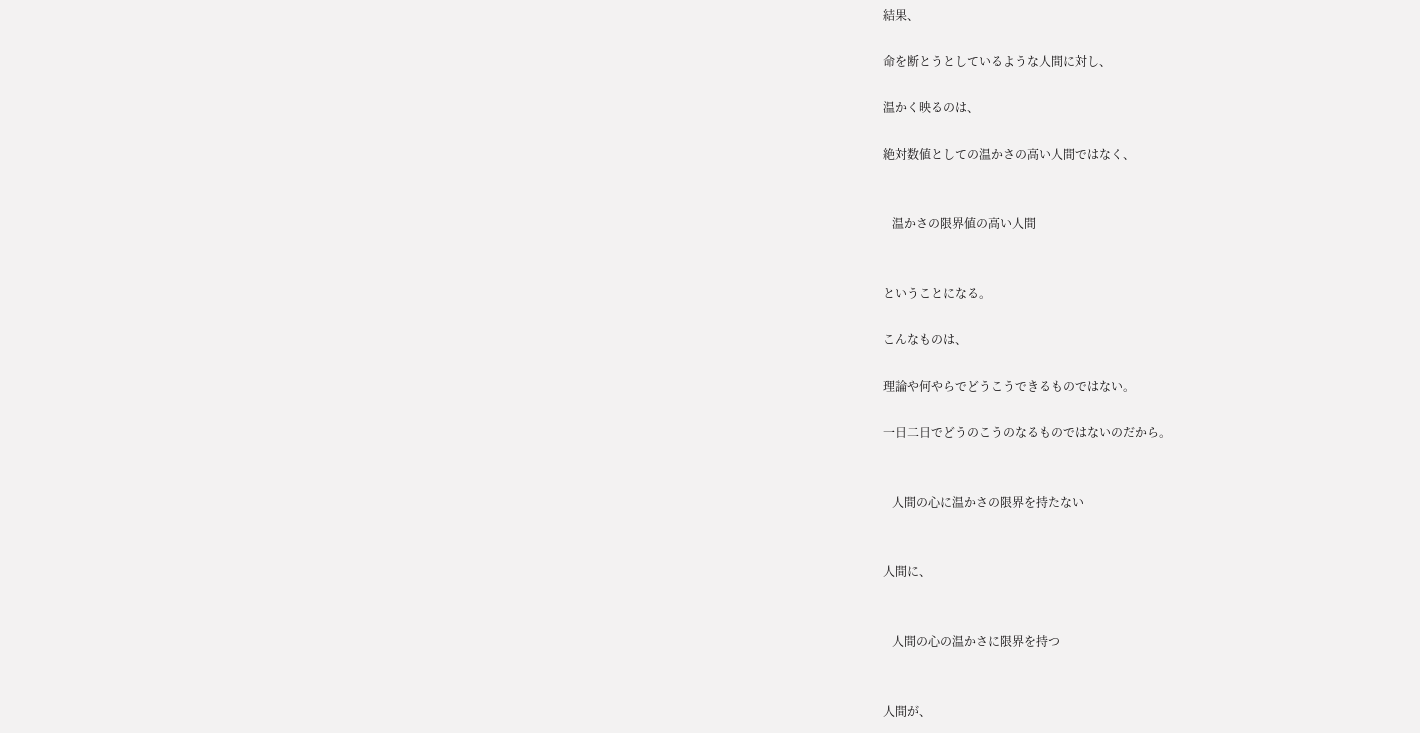結果、

命を断とうとしているような人間に対し、

温かく映るのは、

絶対数値としての温かさの高い人間ではなく、


   温かさの限界値の高い人間


ということになる。

こんなものは、

理論や何やらでどうこうできるものではない。

一日二日でどうのこうのなるものではないのだから。


   人間の心に温かさの限界を持たない


人間に、


   人間の心の温かさに限界を持つ


人間が、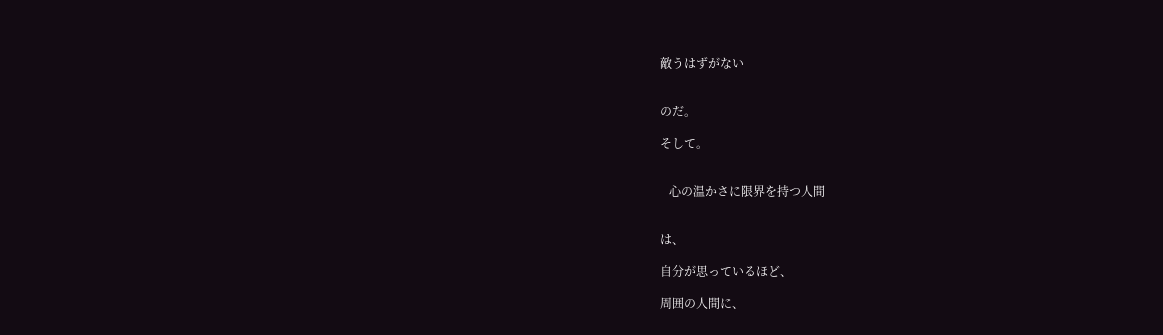敵うはずがない


のだ。

そして。


   心の温かさに限界を持つ人間


は、

自分が思っているほど、

周囲の人間に、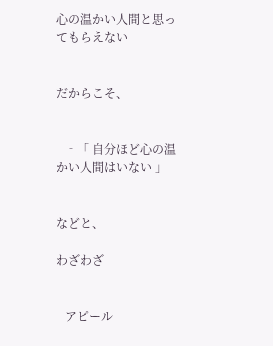心の温かい人間と思ってもらえない


だからこそ、


   ‐「 自分ほど心の温かい人間はいない 」


などと、

わざわざ


   アピール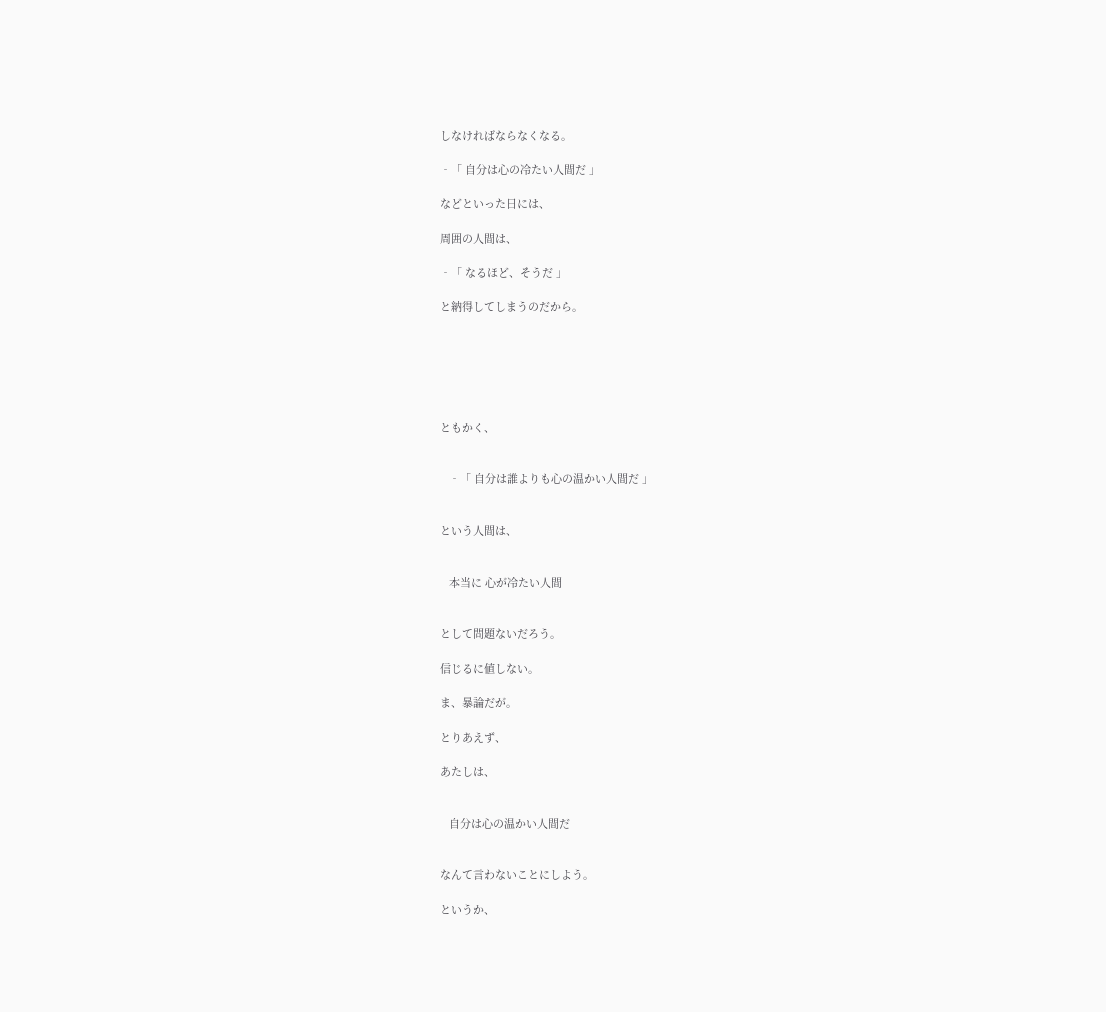しなければならなくなる。

‐「 自分は心の冷たい人間だ 」

などといった日には、

周囲の人間は、

‐「 なるほど、そうだ 」

と納得してしまうのだから。






ともかく、


   ‐「 自分は誰よりも心の温かい人間だ 」


という人間は、


   本当に 心が冷たい人間


として問題ないだろう。

信じるに値しない。

ま、暴論だが。

とりあえず、

あたしは、


   自分は心の温かい人間だ


なんて言わないことにしよう。

というか、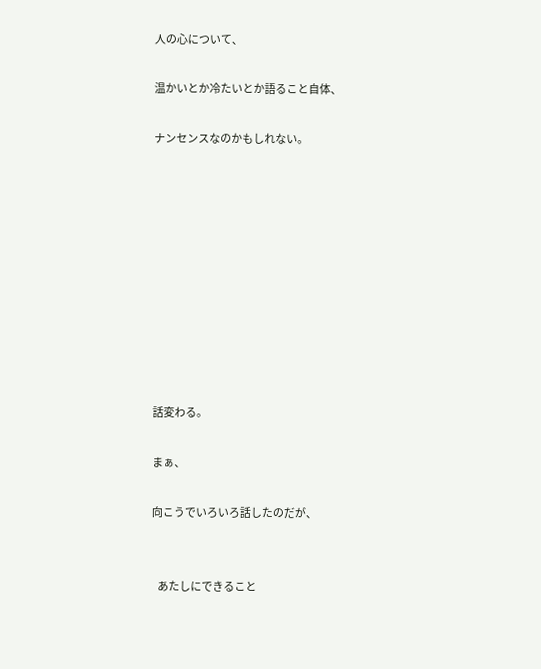人の心について、

温かいとか冷たいとか語ること自体、

ナンセンスなのかもしれない。










話変わる。

まぁ、

向こうでいろいろ話したのだが、


   あたしにできること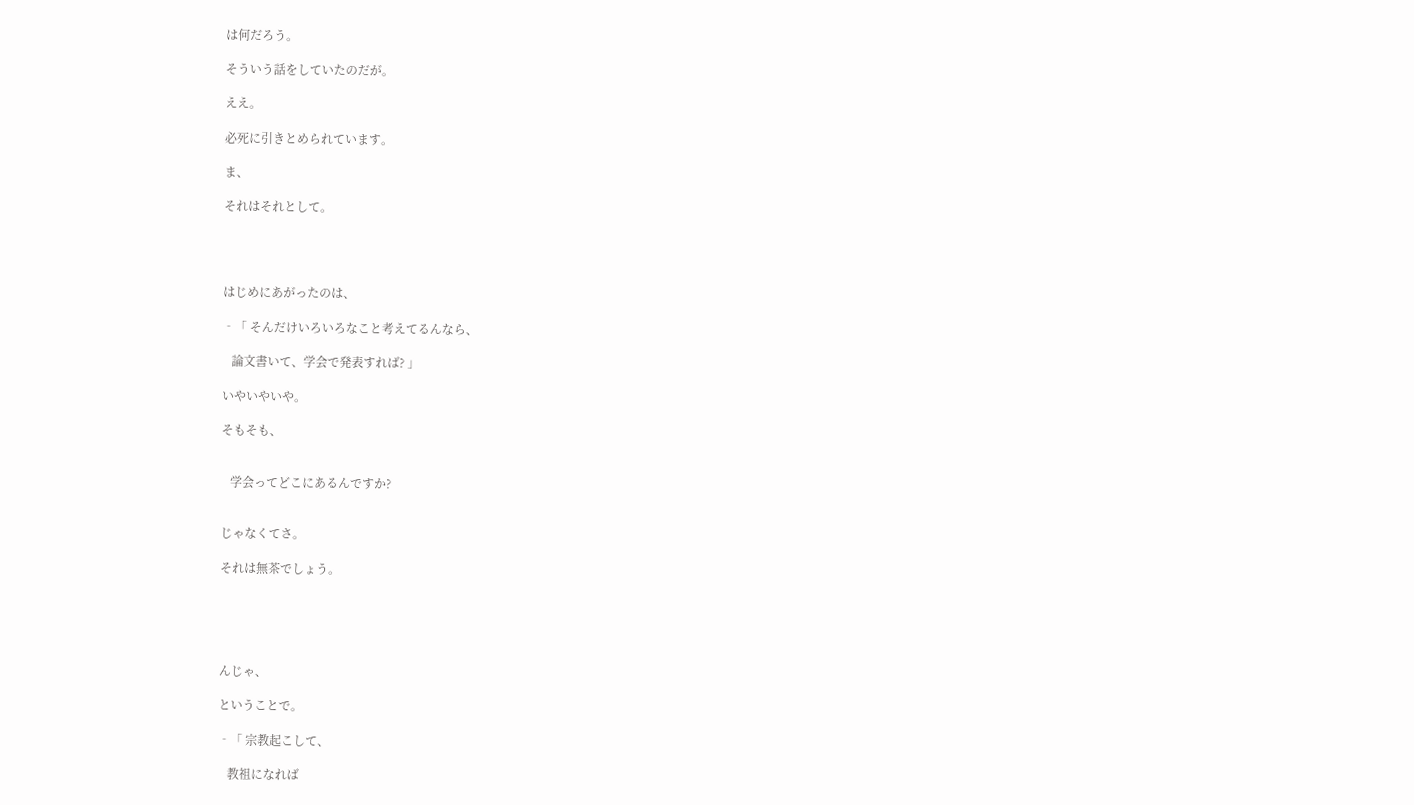は何だろう。

そういう話をしていたのだが。

ええ。

必死に引きとめられています。

ま、

それはそれとして。




はじめにあがったのは、

‐「 そんだけいろいろなこと考えてるんなら、

   論文書いて、学会で発表すれば? 」

いやいやいや。

そもそも、


   学会ってどこにあるんですか?


じゃなくてさ。

それは無茶でしょう。





んじゃ、

ということで。

‐「 宗教起こして、

   教祖になれば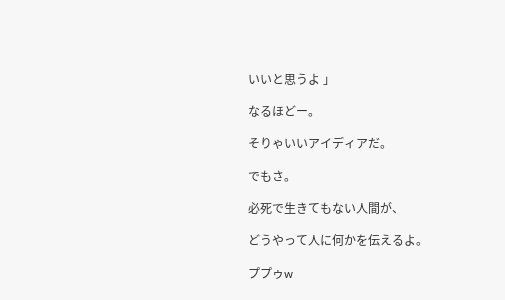いいと思うよ 」

なるほどー。

そりゃいいアイディアだ。

でもさ。

必死で生きてもない人間が、

どうやって人に何かを伝えるよ。

ププゥw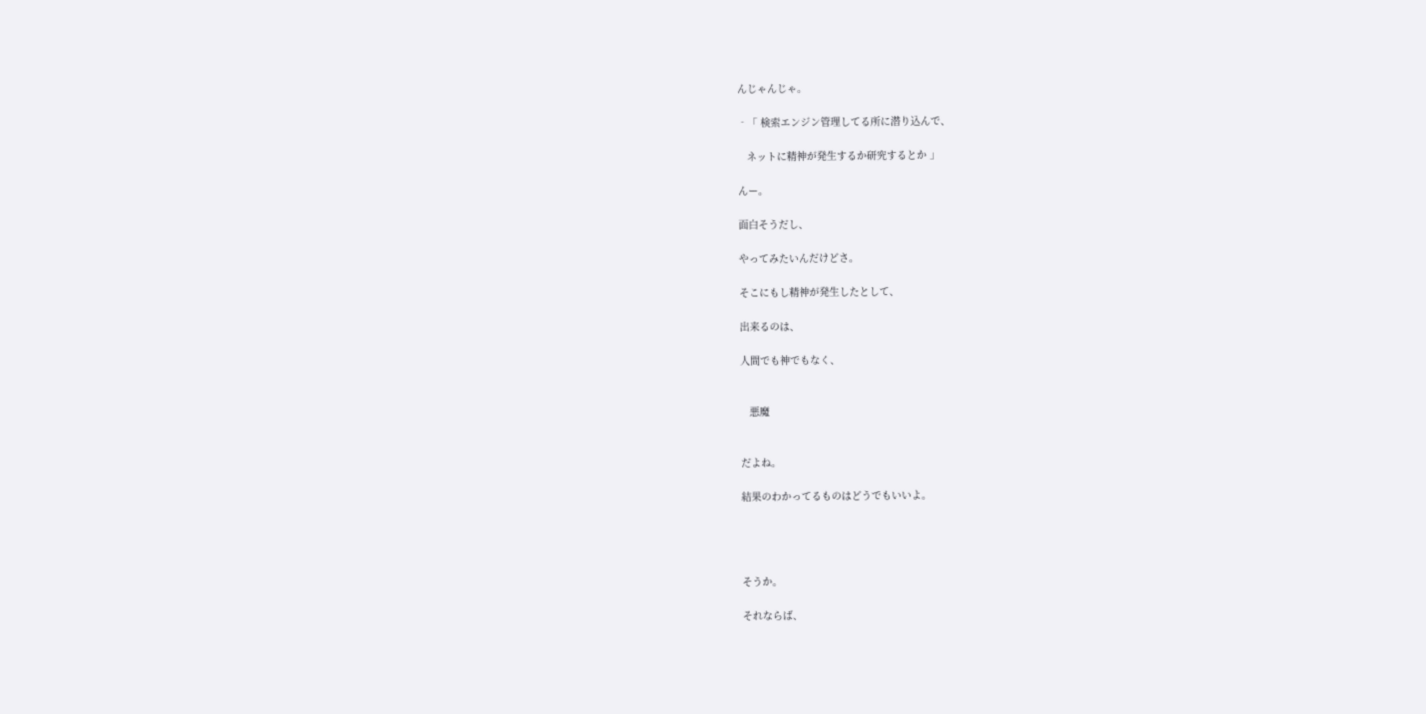んじゃんじゃ。

‐「 検索エンジン管理してる所に潜り込んで、

   ネットに精神が発生するか研究するとか 」

んー。

面白そうだし、

やってみたいんだけどさ。

そこにもし精神が発生したとして、

出来るのは、

人間でも神でもなく、


   悪魔


だよね。

結果のわかってるものはどうでもいいよ。




そうか。

それならば、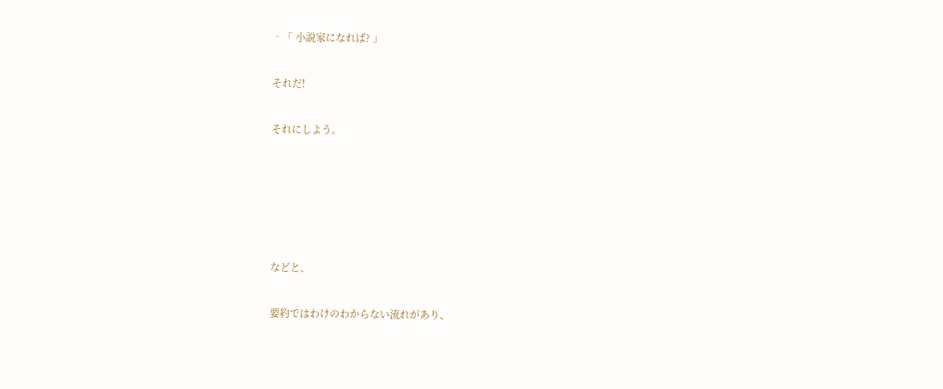‐「 小説家になれば? 」

それだ!

それにしよう。





などと、

要約ではわけのわからない流れがあり、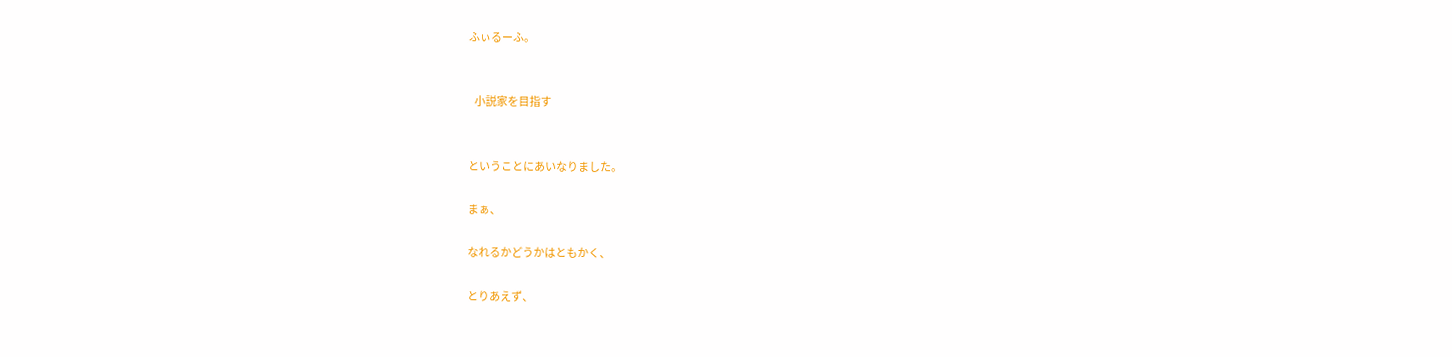ふぃるーふ。


   小説家を目指す


ということにあいなりました。

まぁ、

なれるかどうかはともかく、

とりあえず、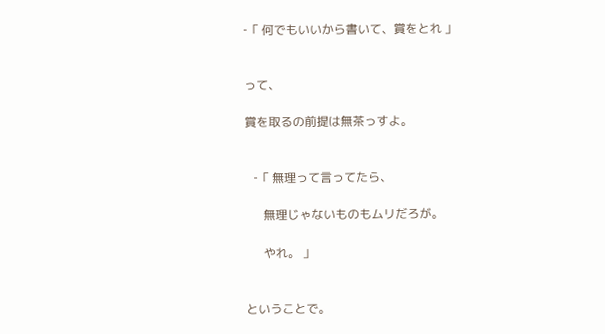‐「 何でもいいから書いて、賞をとれ 」


って、

賞を取るの前提は無茶っすよ。


   ‐「 無理って言ってたら、

      無理じゃないものもムリだろが。

      やれ。 」


ということで。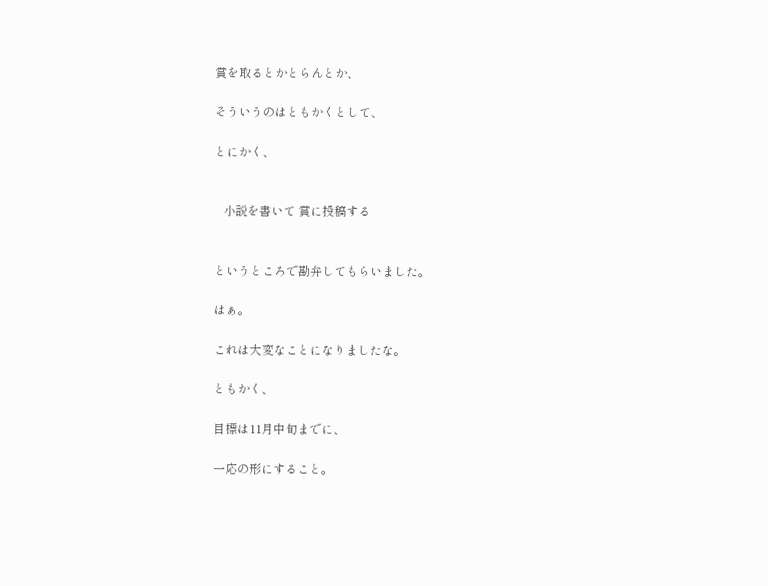賞を取るとかとらんとか、

そういうのはともかくとして、

とにかく、


   小説を書いて 賞に投稿する


というところで勘弁してもらいました。

はぁ。

これは大変なことになりましたな。

ともかく、

目標は11月中旬までに、

一応の形にすること。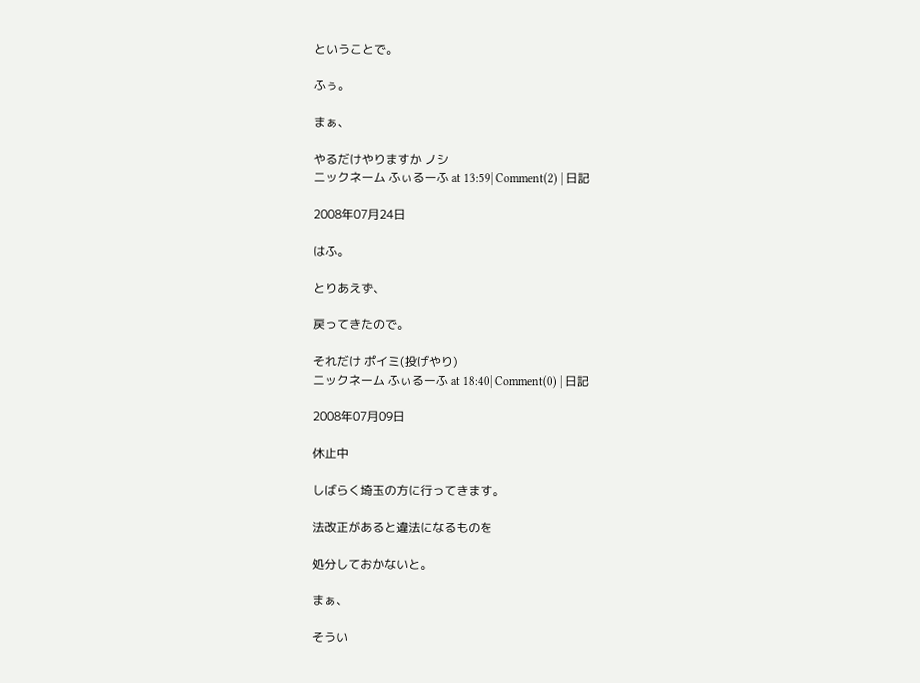ということで。

ふぅ。

まぁ、

やるだけやりますか ノシ
ニックネーム ふぃるーふ at 13:59| Comment(2) | 日記

2008年07月24日

はふ。

とりあえず、

戻ってきたので。

それだけ ポイミ(投げやり)
ニックネーム ふぃるーふ at 18:40| Comment(0) | 日記

2008年07月09日

休止中

しばらく埼玉の方に行ってきます。

法改正があると違法になるものを

処分しておかないと。

まぁ、

そうい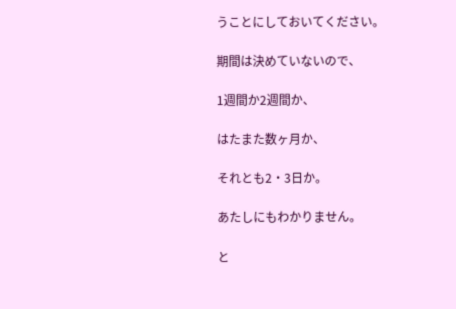うことにしておいてください。

期間は決めていないので、

1週間か2週間か、

はたまた数ヶ月か、

それとも2・3日か。

あたしにもわかりません。

と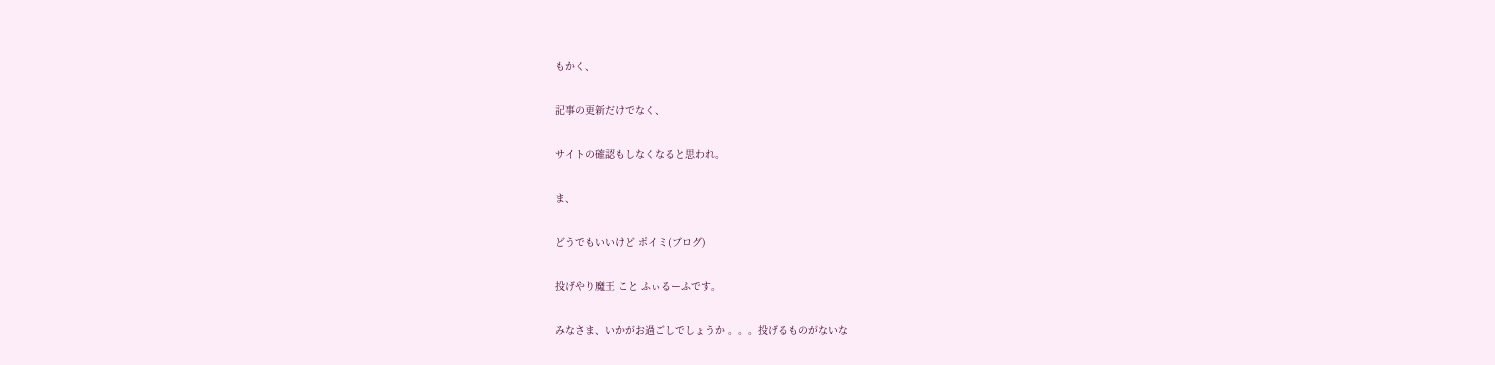もかく、

記事の更新だけでなく、

サイトの確認もしなくなると思われ。

ま、

どうでもいいけど ポイミ(ブログ)

投げやり魔王 こと ふぃるーふです。

みなさま、いかがお過ごしでしょうか 。。。投げるものがないな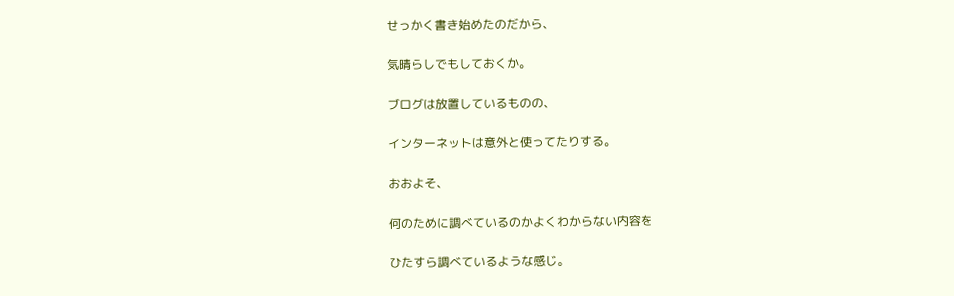せっかく書き始めたのだから、

気晴らしでもしておくか。

ブログは放置しているものの、

インターネットは意外と使ってたりする。

おおよそ、

何のために調べているのかよくわからない内容を

ひたすら調べているような感じ。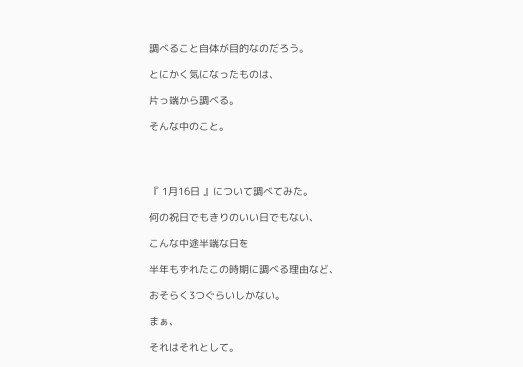調べること自体が目的なのだろう。

とにかく気になったものは、

片っ端から調べる。

そんな中のこと。




『 1月16日 』について調べてみた。

何の祝日でもきりのいい日でもない、

こんな中途半端な日を

半年もずれたこの時期に調べる理由など、

おそらく3つぐらいしかない。

まぁ、

それはそれとして。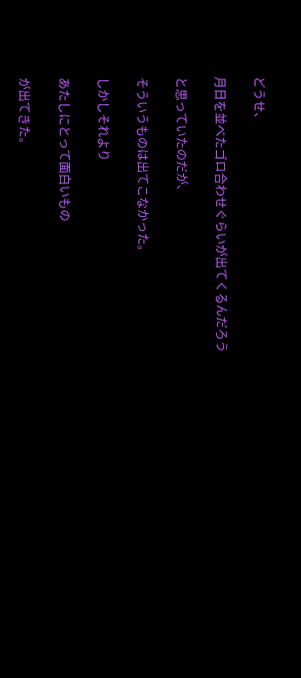どうせ、

月日を並べたゴロ合わせぐらいが出てくるんだろう

と思っていたのだが、

そういうものは出てこなかった。

しかしそれより

あたしにとって面白いもの

が出てきた。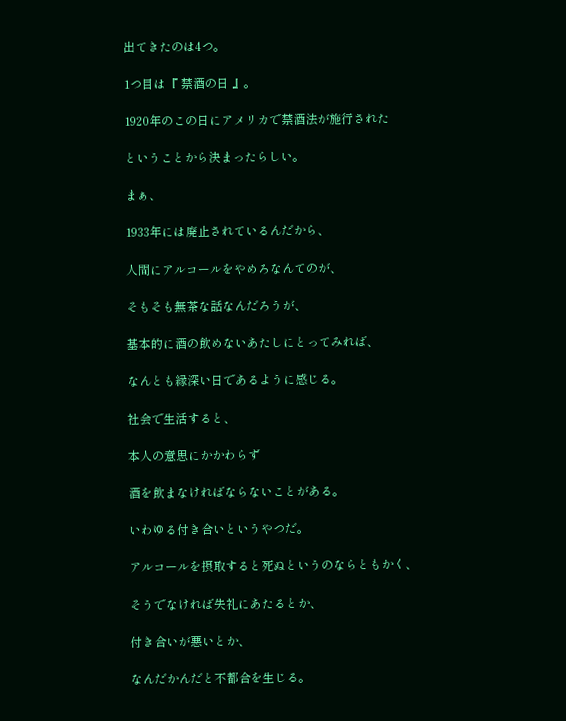出てきたのは4つ。

1つ目は『 禁酒の日 』。

1920年のこの日にアメリカで禁酒法が施行された

ということから決まったらしい。

まぁ、

1933年には廃止されているんだから、

人間にアルコールをやめろなんてのが、

そもそも無茶な話なんだろうが、

基本的に酒の飲めないあたしにとってみれば、

なんとも縁深い日であるように感じる。

社会で生活すると、

本人の意思にかかわらず

酒を飲まなければならないことがある。

いわゆる付き合いというやつだ。

アルコールを摂取すると死ぬというのならともかく、

そうでなければ失礼にあたるとか、

付き合いが悪いとか、

なんだかんだと不都合を生じる。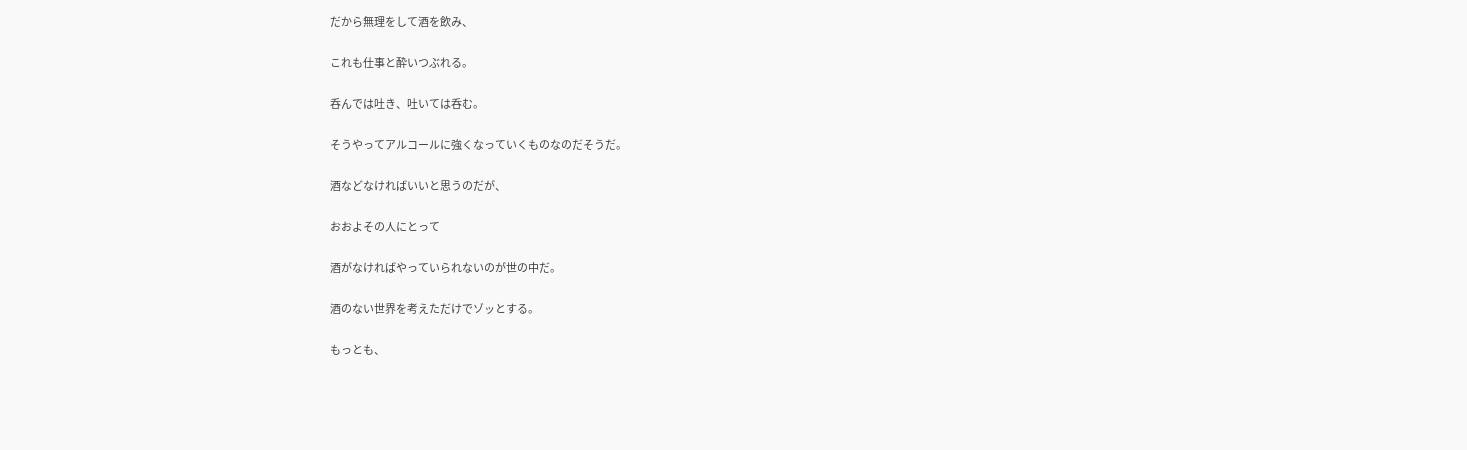だから無理をして酒を飲み、

これも仕事と酔いつぶれる。

呑んでは吐き、吐いては呑む。

そうやってアルコールに強くなっていくものなのだそうだ。

酒などなければいいと思うのだが、

おおよその人にとって

酒がなければやっていられないのが世の中だ。

酒のない世界を考えただけでゾッとする。

もっとも、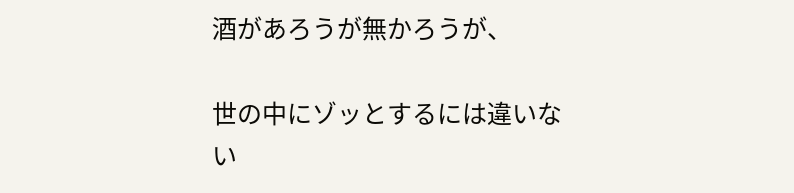酒があろうが無かろうが、

世の中にゾッとするには違いない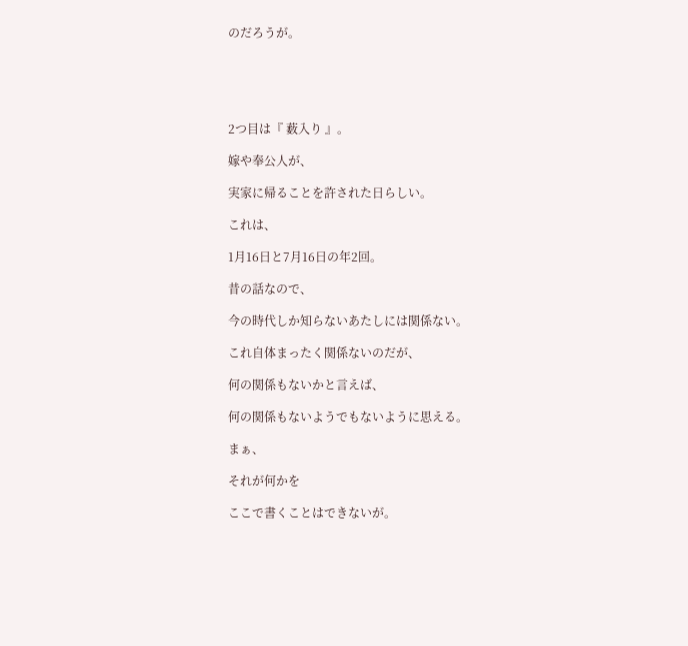のだろうが。





2つ目は『 薮入り 』。

嫁や奉公人が、

実家に帰ることを許された日らしい。

これは、

1月16日と7月16日の年2回。

昔の話なので、

今の時代しか知らないあたしには関係ない。

これ自体まったく関係ないのだが、

何の関係もないかと言えば、

何の関係もないようでもないように思える。

まぁ、

それが何かを

ここで書くことはできないが。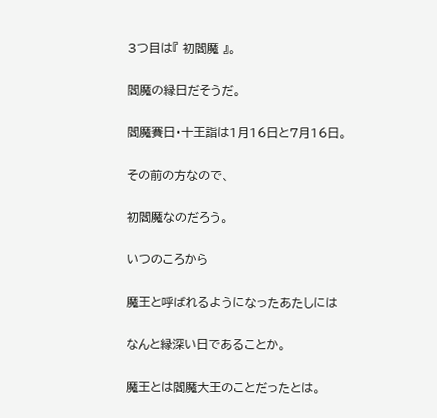3つ目は『 初閻魔 』。

閻魔の縁日だそうだ。

閻魔賽日・十王詣は1月16日と7月16日。

その前の方なので、

初閻魔なのだろう。

いつのころから

魔王と呼ばれるようになったあたしには

なんと縁深い日であることか。

魔王とは閻魔大王のことだったとは。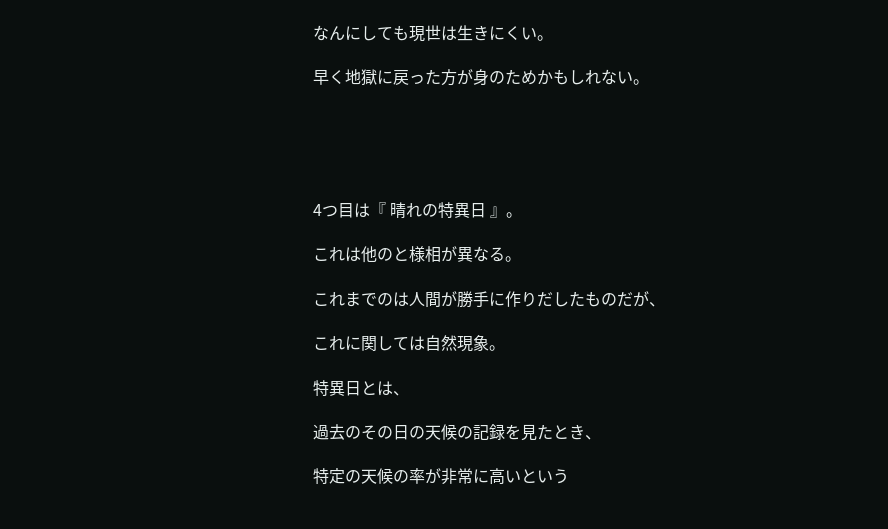なんにしても現世は生きにくい。

早く地獄に戻った方が身のためかもしれない。





4つ目は『 晴れの特異日 』。

これは他のと様相が異なる。

これまでのは人間が勝手に作りだしたものだが、

これに関しては自然現象。

特異日とは、

過去のその日の天候の記録を見たとき、

特定の天候の率が非常に高いという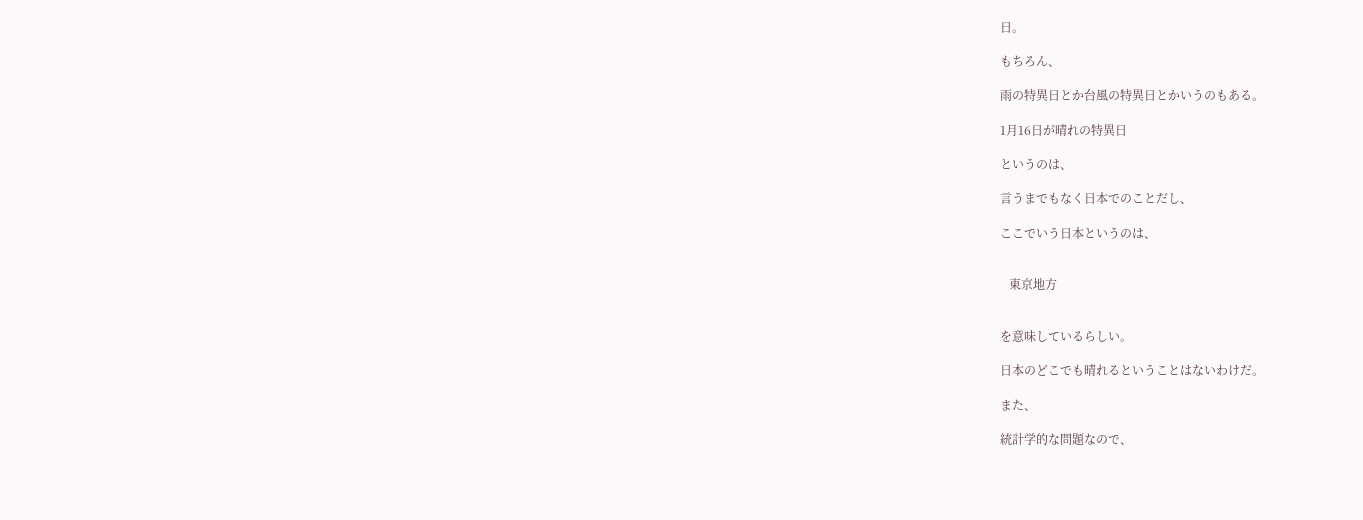日。

もちろん、

雨の特異日とか台風の特異日とかいうのもある。

1月16日が晴れの特異日

というのは、

言うまでもなく日本でのことだし、

ここでいう日本というのは、


   東京地方


を意味しているらしい。

日本のどこでも晴れるということはないわけだ。

また、

統計学的な問題なので、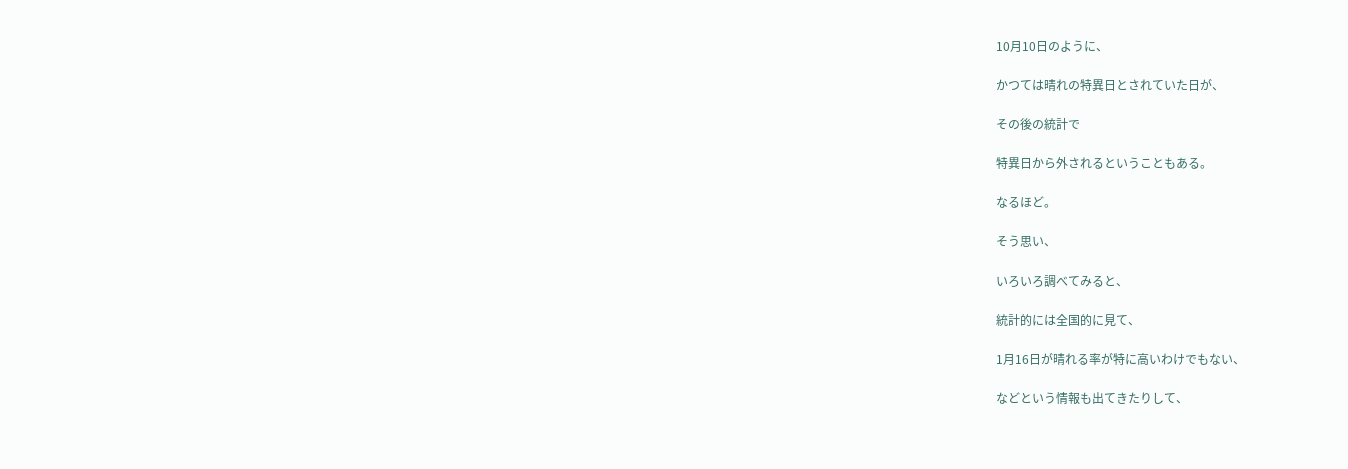10月10日のように、

かつては晴れの特異日とされていた日が、

その後の統計で

特異日から外されるということもある。

なるほど。

そう思い、

いろいろ調べてみると、

統計的には全国的に見て、

1月16日が晴れる率が特に高いわけでもない、

などという情報も出てきたりして、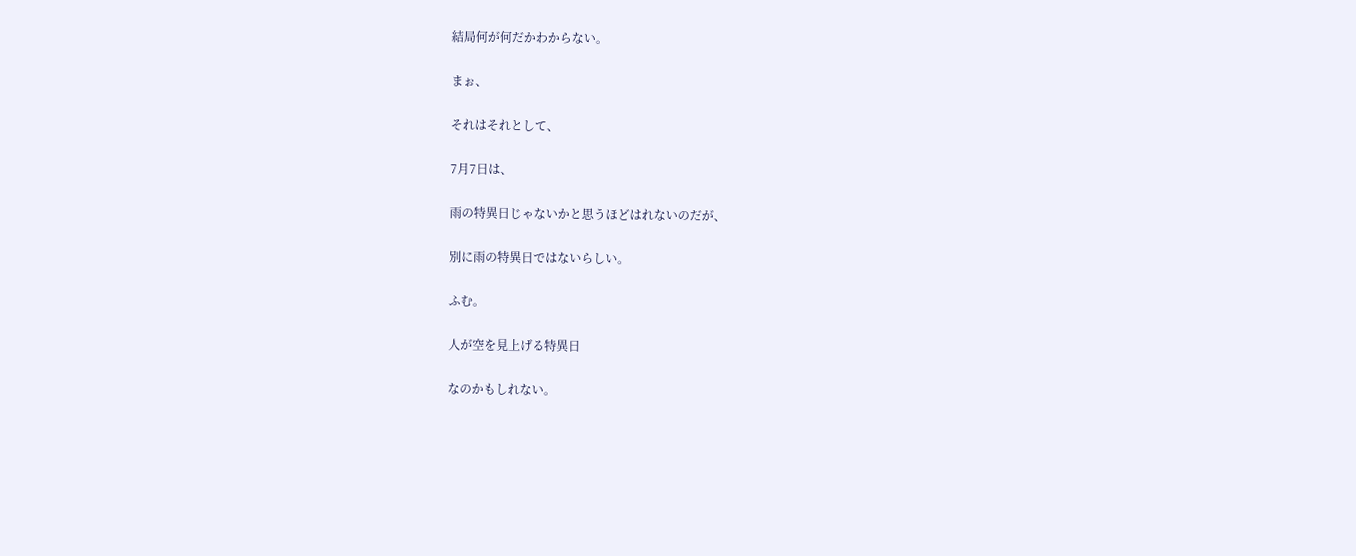結局何が何だかわからない。

まぉ、

それはそれとして、

7月7日は、

雨の特異日じゃないかと思うほどはれないのだが、

別に雨の特異日ではないらしい。

ふむ。

人が空を見上げる特異日

なのかもしれない。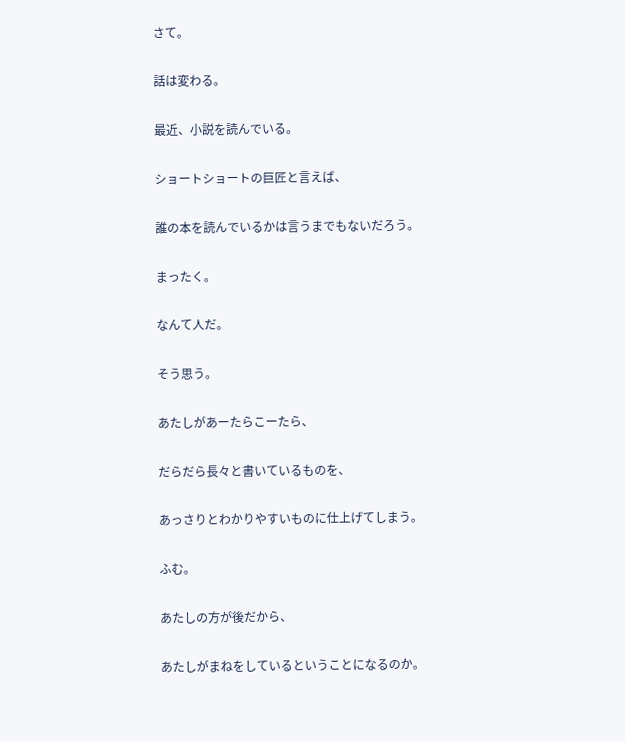さて。

話は変わる。

最近、小説を読んでいる。

ショートショートの巨匠と言えば、

誰の本を読んでいるかは言うまでもないだろう。

まったく。

なんて人だ。

そう思う。

あたしがあーたらこーたら、

だらだら長々と書いているものを、

あっさりとわかりやすいものに仕上げてしまう。

ふむ。

あたしの方が後だから、

あたしがまねをしているということになるのか。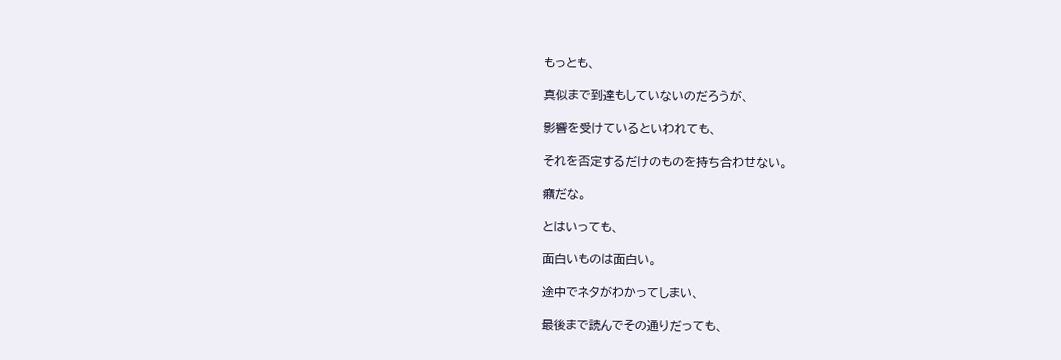もっとも、

真似まで到達もしていないのだろうが、

影響を受けているといわれても、

それを否定するだけのものを持ち合わせない。

癪だな。

とはいっても、

面白いものは面白い。

途中でネタがわかってしまい、

最後まで読んでその通りだっても、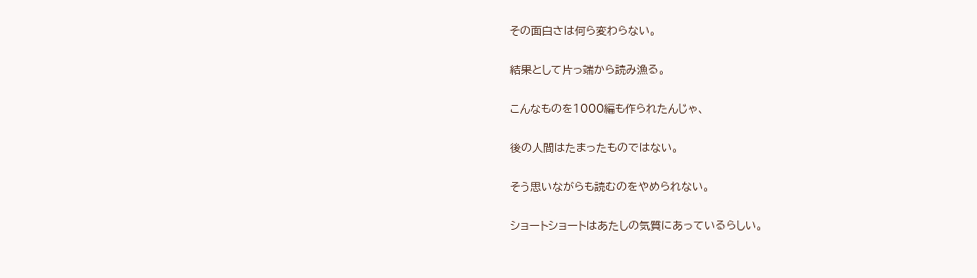その面白さは何ら変わらない。

結果として片っ端から読み漁る。

こんなものを1000編も作られたんじゃ、

後の人間はたまったものではない。

そう思いながらも読むのをやめられない。

ショートショートはあたしの気質にあっているらしい。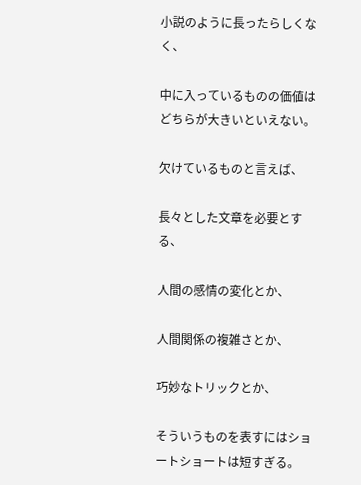小説のように長ったらしくなく、

中に入っているものの価値はどちらが大きいといえない。

欠けているものと言えば、

長々とした文章を必要とする、

人間の感情の変化とか、

人間関係の複雑さとか、

巧妙なトリックとか、

そういうものを表すにはショートショートは短すぎる。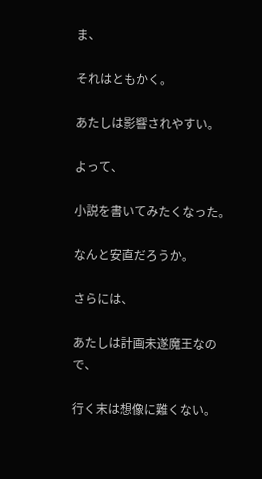ま、

それはともかく。

あたしは影響されやすい。

よって、

小説を書いてみたくなった。

なんと安直だろうか。

さらには、

あたしは計画未遂魔王なので、

行く末は想像に難くない。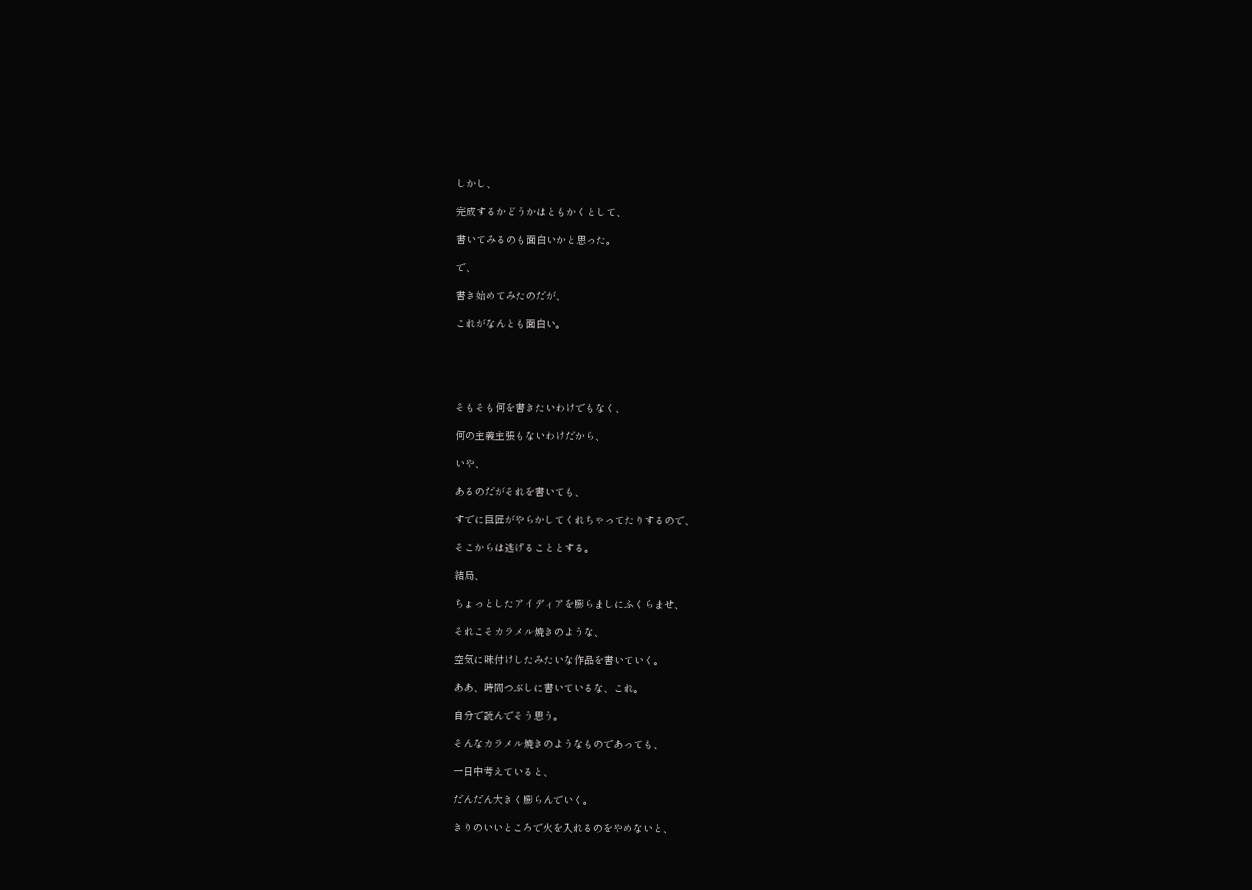しかし、

完成するかどうかはともかくとして、

書いてみるのも面白いかと思った。

で、

書き始めてみたのだが、

これがなんとも面白い。





そもそも何を書きたいわけでもなく、

何の主義主張もないわけだから、

いや、

あるのだがそれを書いても、

すでに巨匠がやらかしてくれちゃってたりするので、

そこからは逃げることとする。

結局、

ちょっとしたアイディアを膨らましにふくらませ、

それこそカラメル焼きのような、

空気に味付けしたみたいな作品を書いていく。

ああ、時間つぶしに書いているな、これ。

自分で読んでそう思う。

そんなカラメル焼きのようなものであっても、

一日中考えていると、

だんだん大きく膨らんでいく。

きりのいいところで火を入れるのをやめないと、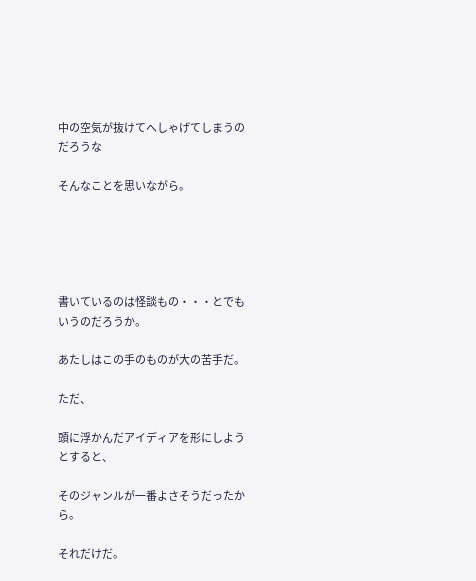中の空気が抜けてへしゃげてしまうのだろうな

そんなことを思いながら。





書いているのは怪談もの・・・とでもいうのだろうか。

あたしはこの手のものが大の苦手だ。

ただ、

頭に浮かんだアイディアを形にしようとすると、

そのジャンルが一番よさそうだったから。

それだけだ。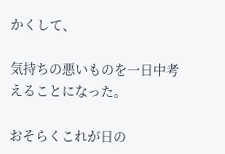かくして、

気持ちの悪いものを一日中考えることになった。

おそらくこれが日の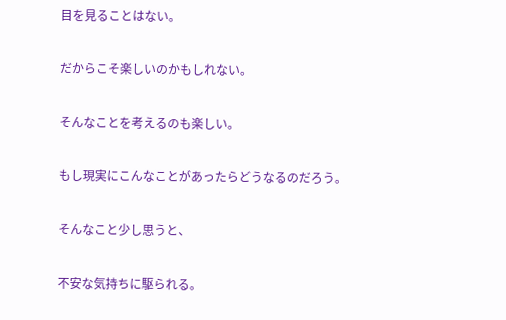目を見ることはない。

だからこそ楽しいのかもしれない。

そんなことを考えるのも楽しい。

もし現実にこんなことがあったらどうなるのだろう。

そんなこと少し思うと、

不安な気持ちに駆られる。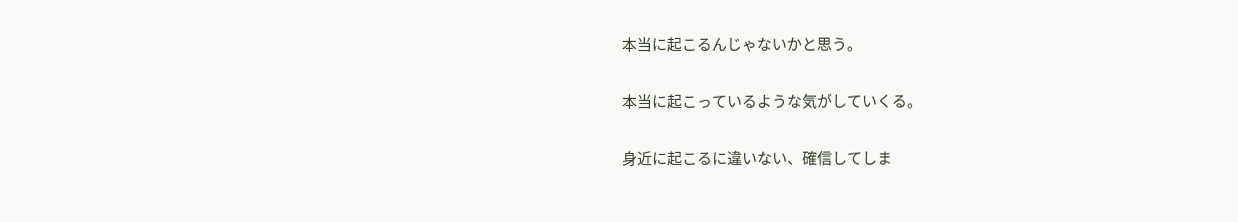本当に起こるんじゃないかと思う。

本当に起こっているような気がしていくる。

身近に起こるに違いない、確信してしま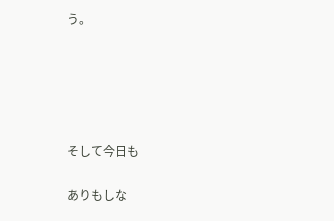う。





そして今日も

ありもしな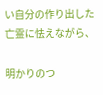い自分の作り出した亡霊に怯えながら、

明かりのつ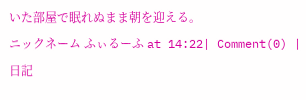いた部屋で眠れぬまま朝を迎える。
ニックネーム ふぃるーふ at 14:22| Comment(0) | 日記